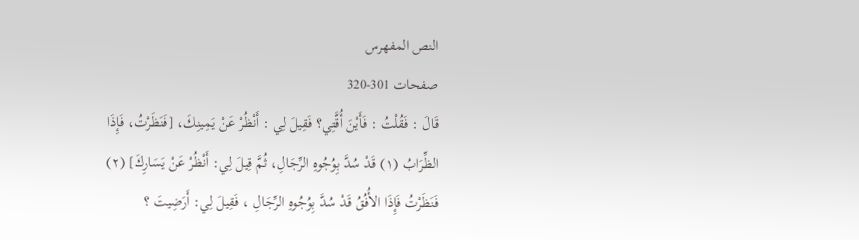النص المفهرس
صفحات 301-320
قَالَ : فَقُلْتُ : فَأَيْنَ أُقَّتِي؟ فَقِيلَ لِي : أَنْظُرْ عَنْ يَمِينِكَ، [فَنَظَرْتُ، فَإِذَا الظِّرَابُ (١) قَدْ سُدَّ بِوُجُوهِ الرِّجَالِ، ثُمَّ قِيلَ لِي: أَنْظُرْ عَنْ يَسَارِكَ] (٢) فَنَظَرْتُ فَإِذَا الأُفُقُ قَدْ سُدَّ بِوُجُوهِ الرِّجَالِ ، فَقِيلَ لِي: أَرَضِيتَ ؟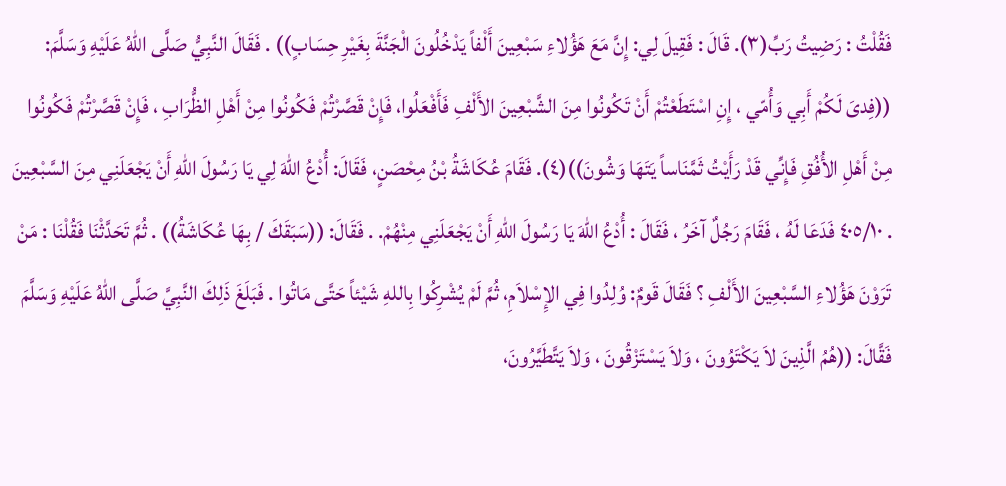فَقُلْتُ : رَضِيتُ رَبِّ(٣). قَالَ : فَقِيلَ لِي: إِنَّ مَعَ هَؤُلاءِ سَبْعِينَ أَلْفاً يَدْخُلُونَ الْجَنَّةَ بِغَيْرِ حِسَابٍ)) . فَقَالَ النَّبِيُّ صَلَّى اللهُ عَلَيْهِ وَسَلَّمَ: ((فِدىَ لَكُمْ أَبِي وَأُمّي ، إِنِ اسْتَطَعْتُمْ أَنْ تَكُونُوا مِنَ الشَّبْعِينَ الأَلْفِ فَأَفْعَلُوا، فَإِنْ قَصَّرْتُمْ فَكُونُوا مِنْ أَهْلِ الظُّرَابِ ، فَإِنْ قَصَّرْتُمْ فَكُونُوا مِنْ أَهْلِ الأُفُقِ فَإِنِّي قَدْ رَأَيْتُ ثَمَّنَاساً يَتَهَا وَشُونَ))(٤). فَقَامَ عُكَاشَةُ بْنُ مِحْصَنٍ، فَقَالَ: أُدْعُ اللهَ لِي يَا رَسُولَ اللهِ أَنْ يَجْعَلَنِي مِنَ السَّبْعِينَ . ٤٠٥/١٠ فَدَعَا لَهُ ، فَقَامَ رَجُلٌ آخَرُ ، فَقَالَ : أُدْعُ اللهَ يَا رَسُولَ اللهِ أَنْ يَجْعَلَنِي مِنْهُمْ. . فَقَالَ: ((سَبَقَكَ / بِهَا عُكَاشَةُ)) . ثُمَّ تَحَدَّثْنَا فَقُلْنَا : مَنْ تَرَوْنَ هَؤُلاءِ السَّبْعِينَ الأَلْفِ ؟ فَقَالَ قَومٌ: وُلِدُوا فِي الإِسْلاَمِ، ثُمَّ لَمْ يُشْرِكُوا بِاللهِ شَيْئاً حَتَّى مَاتُوا . فَبَلَغَ ذَلِكَ النَّبِيَّ صَلَّى اللهُ عَلَيْهِ وَسَلَّمَ فَقَّالَ: ((هُمُ الَّذِينَ لاَ يَكْتَوُونَ ، وَلاَ يَسْتَزْقُونَ ، وَلاَ يَتَّطَيَّرُونَ،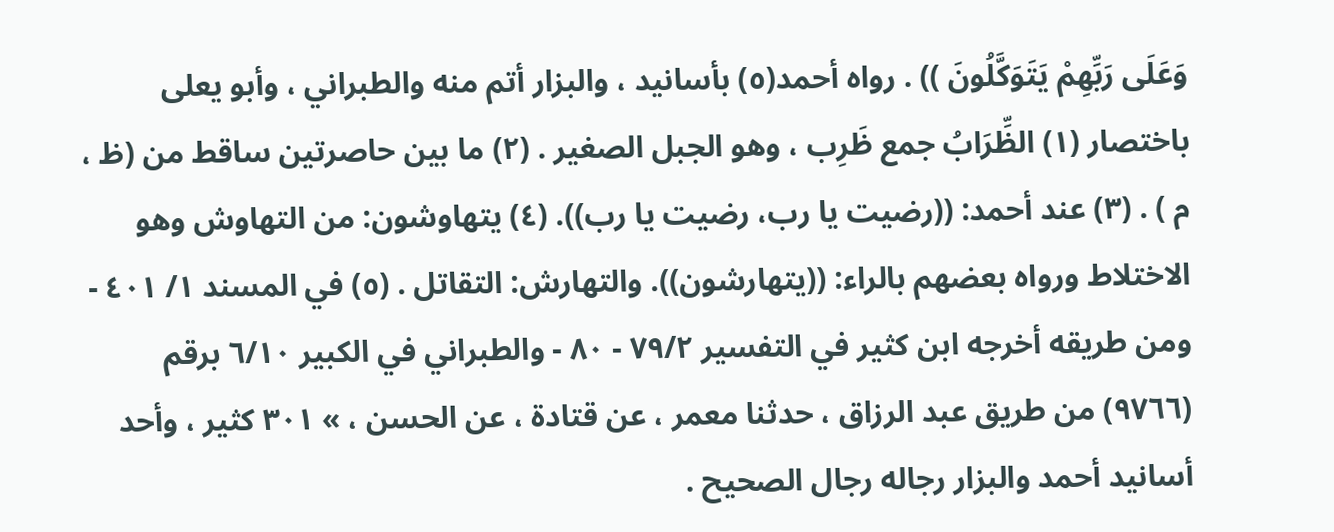وَعَلَى رَبِّهِمْ يَتَوَكَّلُونَ )) . رواه أحمد(٥) بأسانيد ، والبزار أتم منه والطبراني ، وأبو يعلى باختصار (١) الظِّرَابُ جمع ظَرِب ، وهو الجبل الصغير . (٢) ما بين حاصرتين ساقط من (ظ ، م ) . (٣) عند أحمد: ((رضيت يا رب، رضيت يا رب)). (٤) يتهاوشون: من التهاوش وهو الاختلاط ورواه بعضهم بالراء: ((يتهارشون)). والتهارش: التقاتل . (٥) في المسند ١/ ٤٠١ - ومن طريقه أخرجه ابن كثير في التفسير ٧٩/٢ - ٨٠ - والطبراني في الكبير ٦/١٠ برقم (٩٧٦٦) من طريق عبد الرزاق ، حدثنا معمر ، عن قتادة ، عن الحسن ، » ٣٠١ كثير ، وأحد أسانيد أحمد والبزار رجاله رجال الصحيح .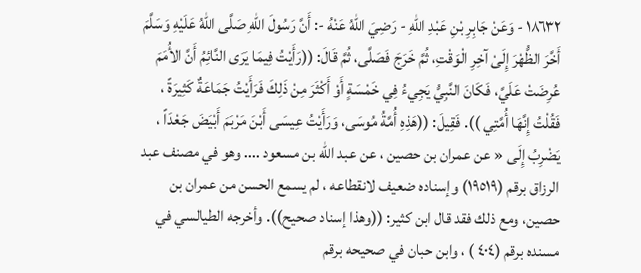١٨٦٣٢ - وَعَنْ جَابِرِ بْنِ عَبْدِ اللهِ - رَضِيَ اللهُ عَنْهُ -: أَنَّ رَسُولَ اللهِ صَلَّى اللهُ عَلَيْهِ وَسَلَّمَ أَخَّرَ الظُّهْرَ إِلَىْ آخِرِ الْوَقْتِ، ثُمَّ خَرَجَ فَصَلَّى، ثُمَّ قَالَ: ((رَأَيْتُ فِيمَا يَرَى النَّائِمُ أَنَّ الأُمَمَ عُرِضَتْ عَلَيَّ، فَكَانَ النَّبِيُّ يَجِيءُ فِي خَمْسَةٍ أَوْ أَكْثَرَ مِنْ ذَلِكَ فَرَأَيْتُ جَمَاعَةٌ كَثِيرَةً ، فَقُلْتُ إِنَّهَا أُمَّتِي )). فَقِيلَ: ((هَذِهِ أُمَّةُ مُوسَى، وَرَأَيْتُ عِيسَى أَبْنَ مَرْبَمَ أَبْيَضَ جَعْدَاً ، يَضْرِبُ إِلَى « عن عمران بن حصين ، عن عبد الله بن مسعود .... وهو في مصنف عبد الرزاق برقم (١٩٥١٩) وإسناده ضعيف لانقطاعه ، لم يسمع الحسن من عمران بن حصين، ومع ذلك فقد قال ابن كثير: ((وهذا إسناد صحيح)). وأخرجه الطيالسي في مسنده برقم (٤٠٤ ) ، وابن حبان في صحيحه برقم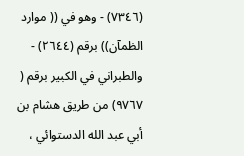(٧٣٤٦) - وهو في (( موارد الظمآن)) برقم (٢٦٤٤) - والطبراني في الكبير برقم ( ٩٧٦٧) من طريق هشام بن أبي عبد الله الدستوائي ،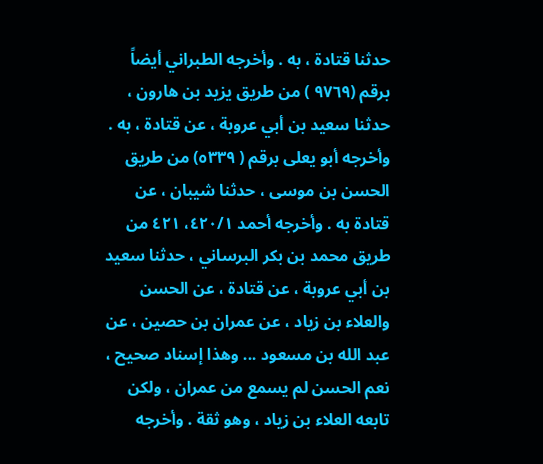حدثنا قتادة ، به . وأخرجه الطبراني أيضاً برقم (٩٧٦٩ ) من طريق يزيد بن هارون ، حدثنا سعيد بن أبي عروبة ، عن قتادة ، به . وأخرجه أبو يعلى برقم ( ٥٣٣٩) من طريق الحسن بن موسى ، حدثنا شيبان ، عن قتادة به . وأخرجه أحمد ٤٢٠/١، ٤٢١ من طريق محمد بن بكر البرساني ، حدثنا سعيد بن أبي عروبة ، عن قتادة ، عن الحسن والعلاء بن زياد ، عن عمران بن حصين ، عن عبد الله بن مسعود ... وهذا إسناد صحيح ، نعم الحسن لم يسمع من عمران ، ولكن تابعه العلاء بن زياد ، وهو ثقة . وأخرجه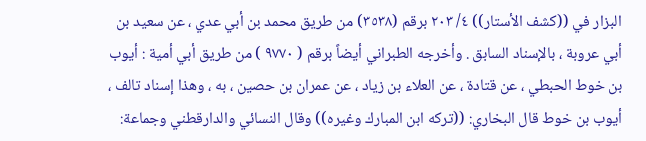البزار في ((كشف الأستار)) ٤/ ٢٠٣ برقم (٣٥٣٨) من طريق محمد بن أبي عدي ، عن سعيد بن أبي عروبة ، بالإسناد السابق . وأخرجه الطبراني أيضاً برقم ( ٩٧٧٠ ) من طريق أبي أمية : أيوب بن خوط الحبطي ، عن قتادة ، عن العلاء بن زياد ، عن عمران بن حصين ، به ، وهذا إسناد تالف ، أيوب بن خوط قال البخاري: ((تركه ابن المبارك وغيره)) وقال النسائي والدارقطني وجماعة: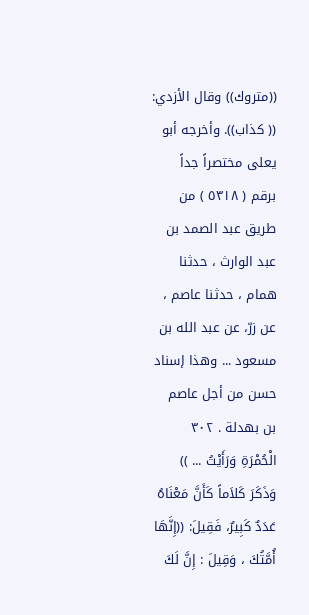((متروك)) وقال الأزدي: (( كذاب)). وأخرجه أبو يعلى مختصراً جداً برقم ( ٥٣١٨ ) من طريق عبد الصمد بن عبد الوارث ، حدثنا همام ، حدثنا عاصم ، عن زرّ، عن عبد الله بن مسعود ... وهذا إسناد حسن من أجل عاصم بن بهدلة . ٣٠٢ الْحُمْرَةِ وَرَأَيْتُ ... )) وَذَكَرَ كَلاَماً كَأَنَّ مَعْنَاهُ عَدَدٌ كَبِيرٌ، فَقِيلَ: ((إِنَّهَا أُمَّتُكَ ، وَقِيلَ : إِنَّ لَكَ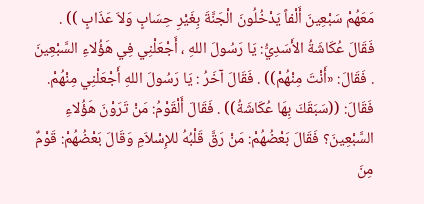مَعَهُمْ سَبْعِينَ أَلْفاً يَدْخُلُونَ الْجَنَّةَ بِغَيْرِ حِسَابٍ وَلاَ عَذَابٍ )) . فَقَالَ عُكَاشَةُ الأَسَدِيُّ: يَا رَسُولَ اللهِ ، أَجْعَلْنِي فِي هَؤُلاءِ السَّبْعِينَ . فَقَالَ: «أَنْتَ مِنْهُمْ)) . فَقَالَ آخَرُ : يَا رَسُولَ اللهِ أَجْعَلْنِي مِنْهُمْ. فَقَالَ: ((سَبَقَكَ بِهَا عُكَاشَةُ)) . فَقَالَ أَلْقَوْمُ: مَنْ تَرَوْنَ هَؤُلاءِ السَّبْعِينَ؟ فَقَالَ بَعْضُهُمْ: مَنْ رَقَّ قَلْبُهُ للإِسْلاَمِ وَقَالَ بَعْضُهُمْ: قَوْمٌ مِنَ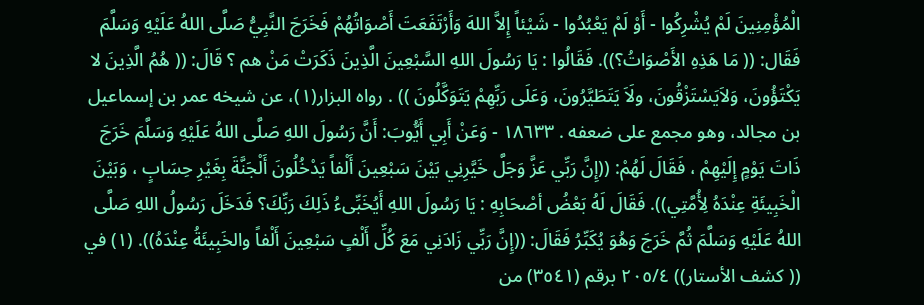الْمُؤْمِنِينَ لَمْ يُشْرِكُوا - أَوْ لَمْ يَعْبُدُوا - شَيْئاً إِلاَّ اللهَ وَأَرْتَفَعَتَ أَصْوَاتُهُمْ فَخَرَجَ النَّبِيُّ صَلَّى اللهُ عَلَيْهِ وَسَلَّمَ فَقَال: (( مَا هَذِهِ الأَصْوَاتُ؟)). فَقَالُوا : يَا رَسُولَ اللهِ السَّبْعِينَ الَّذِينَ ذَكَرَتْ مَنْ هم ؟ قَالَ: (( هُمُ الَّذِينَ لا يَكْتَؤُونَ، وَلاَيَسْتَزْقُونَ، ولَاَ يَتَطَيَّرُونَ، وَعَلَى رَبِّهِمْ يَتَوَكَّلُونَ )) . رواه البزار(١)، عن شيخه عمر بن إسماعيل بن مجالد، وهو مجمع على ضعفه . ١٨٦٣٣ - وَعَنْ أَبِي أَيُّوبَ: أَنَّ رَسُولَ اللهِ صَلَّى اللهُ عَلَيْهِ وَسَلَّمَ خَرَجَ ذَاتَ يَوْمٍ إِلَيْهِمْ ، فَقَالَ لَهُمْ: ((إِنَّ رَبِّي عَزَّ وَجَلَّ خَيَّرِنِي بَيْنَ سَبْعِينَ أَلْفاً يَدْخُلُونَ أَلْجَنَّةَ بِغَيْرِ حِسَابٍ ، وَبَيْنَ الْخَبِيئَةِ عِنْدَهُ لِأُمَّتِي)). فَقَالَ لَهُ بَعْضُ أصْحَابِهِ : يَا رَسُولَ اللهِ أَيُخَبِّىءُ ذَلِكَ رَبِّكَ؟ فَدَخَلَ رَسُولُ اللهِ صَلَّى اللهُ عَلَيْهِ وَسَلَّمَ ثُمَّ خَرَجَ وَهُوَ يُكَبِّرُ فَقَالَ: ((إِنَّ رَبِّي زَادَنِي مَعَ كُلِّ أَلْفٍ سَبْعِينَ أَلْفاً والخَبِيئَةُ عِنْدَهُ)). (١) في (( كشف الأستار)) ٢٠٥/٤ برقم (٣٥٤١) من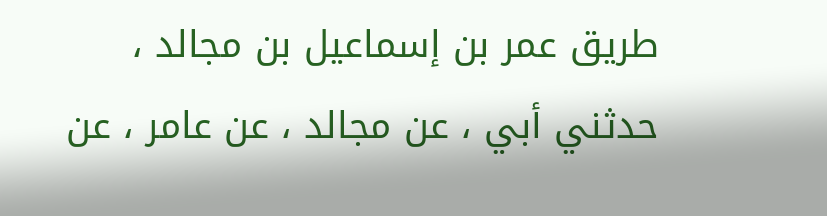طريق عمر بن إسماعيل بن مجالد ، حدثني أبي ، عن مجالد ، عن عامر ، عن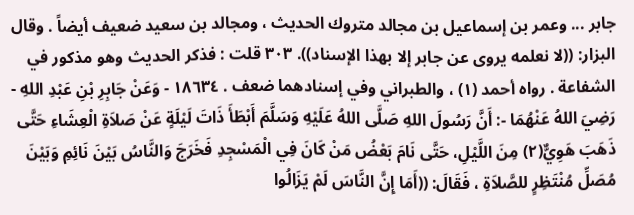جابر ... وعمر بن إسماعيل بن مجالد متروك الحديث ، ومجالد بن سعيد ضعيف أيضاً . وقال البزار: ((لا نعلمه يروى عن جابر إلا بهذا الإسناد)). ٣٠٣ قلت : فذكر الحديث وهو مذكور في الشفاعة . رواه أحمد (١) ، والطبراني وفي إسنادهما ضعف . ١٨٦٣٤ - وَعَنْ جَابِرِ بْنِ عَبْدِ اللهِ - رَضِيَ اللهُ عَنْهُمَا -: أَنَّ رَسُولَ اللهِ صَلَّى اللهُ عَلَيْهِ وَسَلَّمَ أَبْطَأَ ذَاتَ لَيْلَةٍ عَنْ صَلاَةِ الْعِشَاءِ حَتَّى ذَهَبَ هَوِيٌّ(٢) مِنَ اللَّيْلِ، حَتَّى نَامَ بَعْضُ مَنْ كَانَ فِي الْمَسْجِدِ فَخَرَجَ وَالنَّاسُ بَيْنَ نَائِمِ وَبَيْنَ مُصَلِّ مُنْتَظِرٍ للصَّلاَةِ ، فَقَالَ: ((أَمَا إِنَّ النَّاسَ لَمْ يَزَالُوا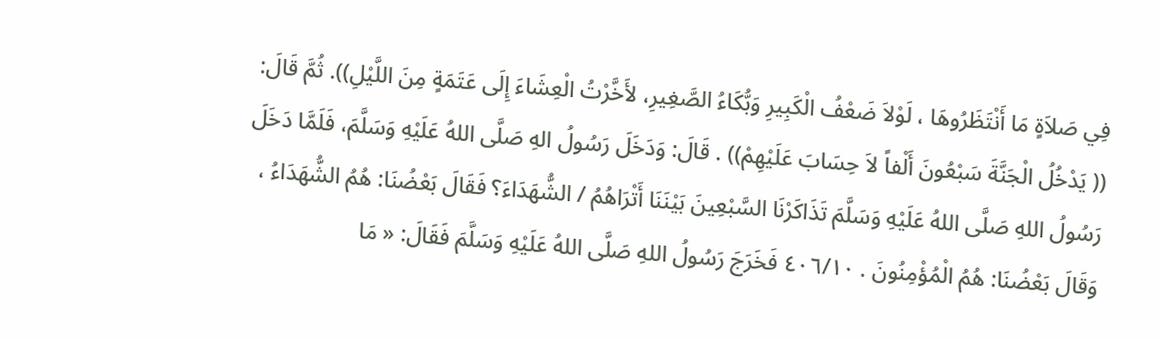فِي صَلاَةٍ مَا أَنْتَظَرُوهَا ، لَوْلاَ ضَعْفُ الْكَبِيرِ وَبُّكَاءُ الصَّغِيرِ، لأَخَّرْتُ الْعِشَاءَ إِلَى عَتَمَةٍ مِنَ اللَّيْلِ)). ثُمَّ قَالَ: (( يَدْخُلُ الْجَنَّةَ سَبْعُونَ أَلْفاً لاَ حِسَابَ عَلَيْهِمْ)) . قَالَ: وَدَخَلَ رَسُولُ الهِ صَلَّى اللهُ عَلَيْهِ وَسَلَّمَ، فَلَمَّا دَخَلَ رَسُولُ اللهِ صَلَّى اللهُ عَلَيْهِ وَسَلَّمَ تَذَاكَرْنَا السَّبْعِينَ بَيْنَنَا أَتْرَاهُمُ / الشُّهَدَاءَ؟ فَقَالَ بَعْضُنَا: هُمُ الشُّهَدَاءُ ، وَقَالَ بَعْضُنَا: هُمُ الْمُؤْمِنُونَ . ٤٠٦/١٠ فَخَرَجَ رَسُولُ اللهِ صَلَّى اللهُ عَلَيْهِ وَسَلَّمَ فَقَالَ: « مَا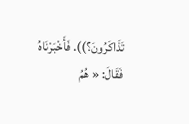تَذَاكَرُونَ؟)). فَأَخْبَرْنَاهُ فَقَالَ: « هُمُ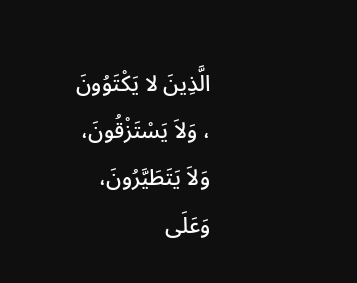الَّذِينَ لا يَكْتَوُونَ ، وَلاَ يَسْتَزْقُونَ، وَلاَ يَتَطَيَّرُونَ، وَعَلَى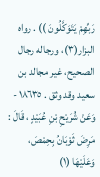رَبِّهِمْ يَتَوَكَّلُونَ )) . رواه البزار(٣)، ورجاله رجال الصحيح، غير مجالد بن سعيد وقد وثق . ١٨٦٣٥ - وَعَنْ شُرَيْحِ بْنِ عُبَيْدٍ ، قَالَ : مَرِضَ ثَوْبَانُ بِحِمْصَ، وَعَلَيْهَا (١)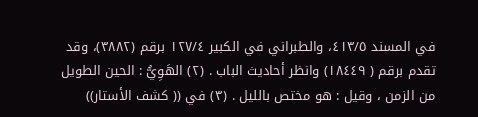في المسند ٤١٣/٥، والطبراني في الكبير ١٢٧/٤ برقم (٣٨٨٢)، وقد تقدم برقم ( ١٨٤٤٩) وانظر أحاديث الباب . (٢) الهَوِيُّ : الحين الطويل من الزمن ، وقيل : هو مختص بالليل . (٣) في (( كشف الأستار))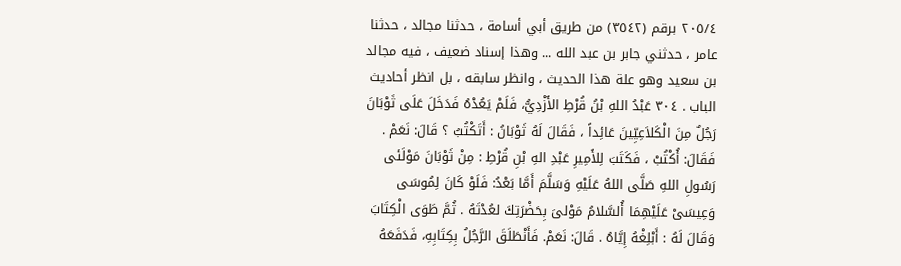٢٠٥/٤ برقم (٣٥٤٢) من طريق أبي أسامة ، حدثنا مجالد ، حدثنا عامر ، حدثني جابر بن عبد الله ... وهذا إسناد ضعيف ، فيه مجالد بن سعيد وهو علة هذا الحديث ، وانظر سابقه ، بل انظر أحاديث الباب . ٣٠٤ عَبْدُ اللهِ بْنُ قُرْطِ الأَزْدِيُّ، فَلَمْ يَعُدْهُ فَدَخَلَ عَلَى ثَوْبَانَ رَجُلٌ مِنَ الْكَلاَعِيِّينَ عَائِداً ، فَقَالَ لَهُ ثَوْبَانُ : أَتَكْتُبُ ؟ قَالَ: نَعَمْ . فَقَالَ: أُكْتُبْ ، فَكَتَبَ لِلأَمِيرِ عَبْدِ الهِ بْنِ قُرْطِ : مِنْ ثَوْبَانَ مَوْلَئى رَسُولِ اللهِ صَلَّى اللهُ عَلَيْهِ وَسَلَّمَ أَمَّا بَعْدُ: فَلَوْ كَانَ لِمُوسَى وَعِيسَىْ عَلَيْهِمَا أُلسَّلامُ مَوْلىَ بِحَضْرَتِكَ لعُدْتَهُ . ثُمَّ طَوَى الْكِتَابَ وَقَالَ لَهُ : أَبْلِغْهُ إِيَّاهُ . قَالَ: نَعَمْ. فَأَنْطَلَقَ الرَّجُلُ بِكِتَابِهِ، فَدَفَعَهُ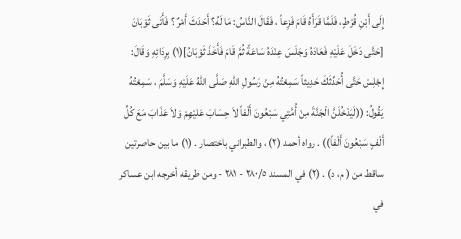إِلَى أَبْنِ قُرْطٍ، فَلَمَّا قَرَأَهُ قَامَ فَزِعاً ، فَقَالَ النَّاسُ: مَا لَهُ؟ أَحَدَثَ أَمْرٌ ؟ فَأَتَى ثَوْبَانَ [حَتَّى دَخَلَ عَلَيْهِ فَعَادَهُ وَجَلَسَ عِنْدَهُ سَاعَةً ثُمَّ قَامَ فَأَخَذَ ثَوْبَانُ](١) بِرِدَائِهِ وَقَالَ: إِجْلِسْ حَتَّى أُحَدِّثَكَ حَدِيثاً سَمِعْتُهُ مِنْ رَسُولِ اللهِ صَلَّى اللهُ عَلَيْهِ وَسَلَّمَ ، سَمِعْتُهُ يَقُولُ: ((لَيَدْخُلَنَّ الْجَنَّةَ مِنْ أُمَّتِي سَبْعُونَ أَلْفاً لاَ حِسَابَ عَليْهِمْ وَلاَ عَذَابَ مَعَ كُلِّ أَلْفٍ سَبْعُونَ أَلْفاً)) . رواه أحمد (٢) ، والطبراني باختصار . (١) ما بين حاصرتين ساقط من ( م، د) . (٢) في المسند ٢٨٠/٥ - ٢٨١ - ومن طريقه أخرجه ابن عساكر في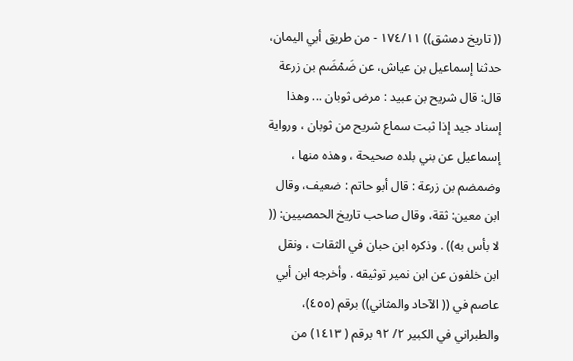(( تاريخ دمشق)) ١٧٤/١١ - من طريق أبي اليمان، حدثنا إسماعيل بن عياش، عن ضَمْضَم بن زرعة قال: قال شريح بن عبيد : مرض ثوبان ... وهذا إسناد جيد إذا ثبت سماع شريح من ثوبان ، ورواية إسماعيل عن بني بلده صحيحة ، وهذه منها ، وضمضم بن زرعة : قال أبو حاتم : ضعيف، وقال ابن معين: ثقة، وقال صاحب تاريخ الحمصيين: (( لا بأس به)) . وذكره ابن حبان في الثقات ، ونقل ابن خلفون عن ابن نمير توثيقه . وأخرجه ابن أبي عاصم في (( الآحاد والمثاني)) برقم (٤٥٥)، والطبراني في الكبير ٢/ ٩٢ برقم ( ١٤١٣) من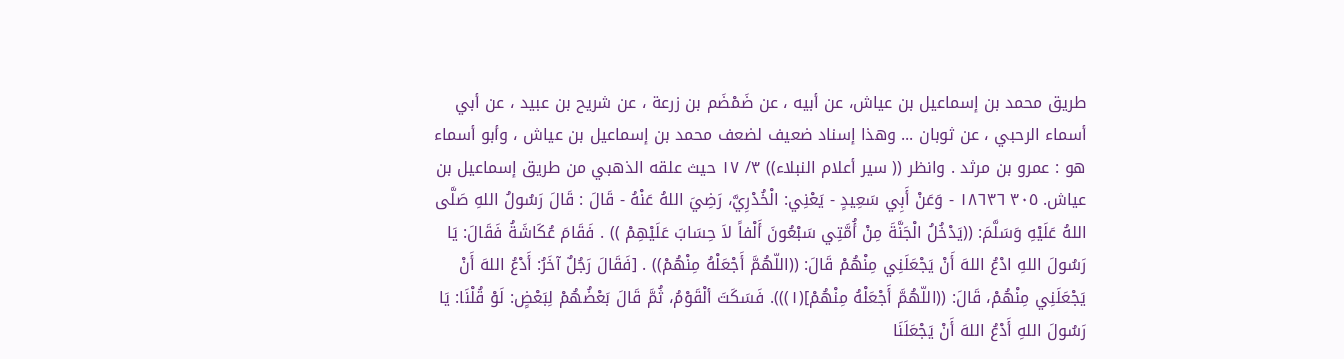طريق محمد بن إسماعيل بن عياش، عن أبيه ، عن ضَمْضَم بن زرعة ، عن شريح بن عبيد ، عن أبي أسماء الرحبي ، عن ثوبان ... وهذا إسناد ضعيف لضعف محمد بن إسماعيل بن عياش ، وأبو أسماء هو : عمرو بن مرثد . وانظر (( سير أعلام النبلاء)) ٣/ ١٧ حيث علقه الذهبي من طريق إسماعيل بن عياش. ٣٠٥ ١٨٦٣٦ - وَعَنْ أَبِي سَعِيدٍ - يَعْنِي: الْخُدْرِيَّ، رَضِيَ اللهُ عَنْهُ - قَالَ : قَالَ رَسُولُ اللهِ صَلَّى اللهُ عَلَيْهِ وَسَلَّمَ: ((يَدْخُلُ الْجَنَّةَ مِنْ أُمَّتِي سَبْعُونَ أَلْفاً لاَ حِسَابَ عَلَيْهِمْ )) . فَقَامَ عُكَاشَةُ فَقَالَ: يَا رَسُولَ اللهِ ادْعُ اللهَ أَنْ يَجْعَلَنِي مِنْهُمْ قَالَ: ((اللّهُمَّ أَجْعَلْهُ مِنْهُمْ)) . [فَقَالَ رَجُلٌ آخَرُ: أَدْعُ اللهَ أَنْ يَجْعَلَنِي مِنْهُمْ، قَالَ: ((اللّهُمَّ أَجْعَلْهُ مِنْهُمْ](١))). فَسَكَتَ ألْقَوْمُ، ثُمَّ قَالَ بَعْضُهُمْ لِبَعْضٍ: لَوْ قُلْنَا: يَا رَسُولَ اللهِ أَدْعُ اللهَ أَنْ يَجْعَلَنَا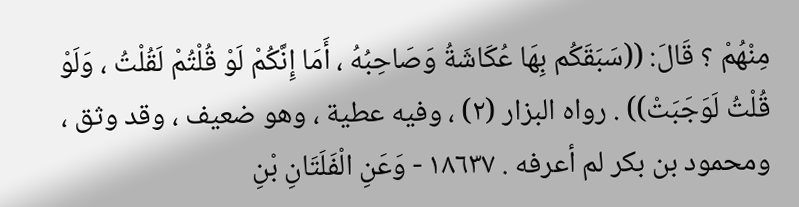مِنْهُمْ ؟ قَالَ: ((سَبَقَكُم بِهَا عُكَاشَةُ وَصَاحِبُهُ ، أَمَا إِنَّكُمْ لَوْ قُلْتُمْ لَقُلْتُ ، وَلَوْ قُلْتُ لَوَجَبَتْ)) . رواه البزار (٢) ، وفيه عطية ، وهو ضعيف ، وقد وثق ، ومحمود بن بكر لم أعرفه . ١٨٦٣٧ - وَعَنِ الْفَلَتَانِ بْنِ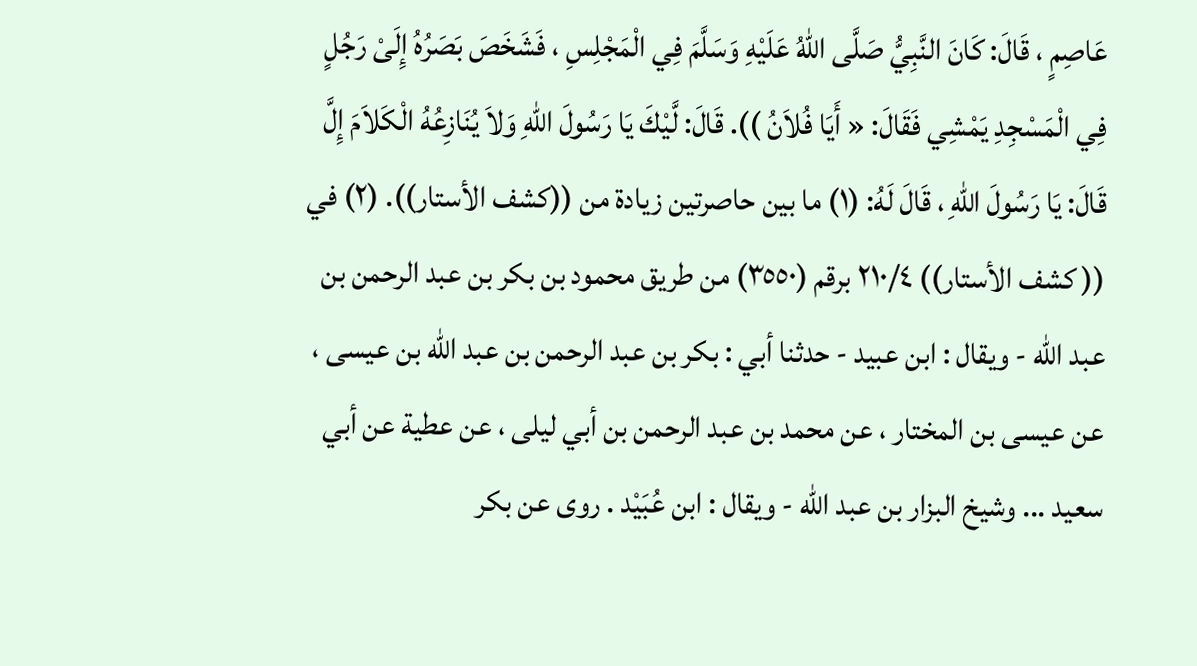عَاصِمٍ ، قَالَ: كَانَ النَّبِيُّ صَلَّى اللهُ عَلَيْهِ وَسَلَّمَ فِي الْمَجْلِسِ ، فَشَخَصَ بَصَرُهُ إِلَىْ رَجُلٍ فِي الْمَسْجِدِ يَمْشِي فَقَالَ: « أَيَا فُلاَنُ )). قَالَ: لَّيْكَ يَا رَسُولَ اللهِ وَلاَ يُنَازِعُهُ الْكَلاَمَ إِلَّ قَالَ: يَا رَسُولَ اللهِ ، قَالَ لَهُ: (١) ما بين حاصرتين زيادة من ((كشف الأستار)). (٢) في (( كشف الأستار)) ٢١٠/٤ برقم (٣٥٥٠) من طريق محمود بن بكر بن عبد الرحمن بن عبد الله - ويقال : ابن عبيد - حدثنا أبي : بكر بن عبد الرحمن بن عبد الله بن عيسى ، عن عيسى بن المختار ، عن محمد بن عبد الرحمن بن أبي ليلى ، عن عطية عن أبي سعيد ... وشيخ البزار بن عبد الله - ويقال : ابن عُبَيْد . روى عن بكر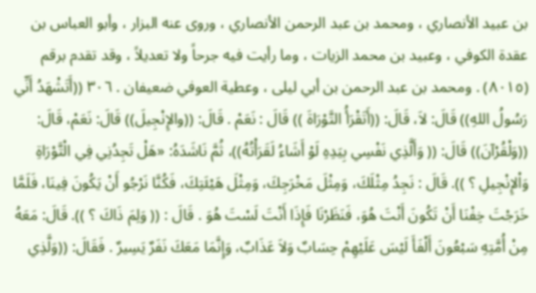بن عبيد الأنصاري ، ومحمد بن عبد الرحمن الأنصاري ، وروى عنه البزار ، وأبو العباس بن عقدة الكوفي ، وعبيد بن محمد الزيات ، وما رأيت فيه جرحاً ولا تعديلاً ، وقد تقدم برقم (٨٠١٥) . ومحمد بن عبد الرحمن بن أبي ليلى ، وعطية العوفي ضعيفان . ٣٠٦ ((أَتَشْهَدُ أَنِّي رَسُولُ اللهِ)) قَالَ: لاَ، قَالَ: ((أَتَقْرَأُ التَّوْرَاةَ )) قَالَ : نَعَمْ . قَالَ: ((والإِنْجِيلَ)) قَالَ: نَعَمْ، قَالَ: ((وَلْقُرْآنَ)) قَالَ: (( وَأَلَّذِي نَفْسِي بِيَدِهِ لَوْ أَشَاءُ لَقَرَأْتُهُ))، ثُمَّ نَاشَدَهُ: «هَلْ تَجِدُنِي فِي الْتَّوْرَاةِ وَاْلإِنْجِيلِ ؟ )). قَالَ : نَجِدُ مِثْلَكَ، وَمِثْلَ مَخْرَجِكَ، وَمِثْلَ هَيْئَتِكَ، فَكُنَّا نَرْجُو أَنْ يَكُونَ فِينَا، فَلَمَّا خَرَجْتَ خِفْنَا أَنْ تَكُونَ أَنْتَ هُوَ، فَنَظَرْنَا فَإِذَا أَنْتَ لَسْتَ هُوَ . قَالَ : (( وَلِمَ ذَاكَ ؟ )). قَالَ: مَعَهُ مِنْ أُمَّتِهِ سَبْعُونَ أَلْفَأَ لَيْسَ عَلَيْهِمْ حِسَابٌ وَلاَ عَذَابٌ، وَإِنَّمَا مَعَكَ نَفَرٌ یَسِيرٌ . فَقَالَ: ((وَلَّذِي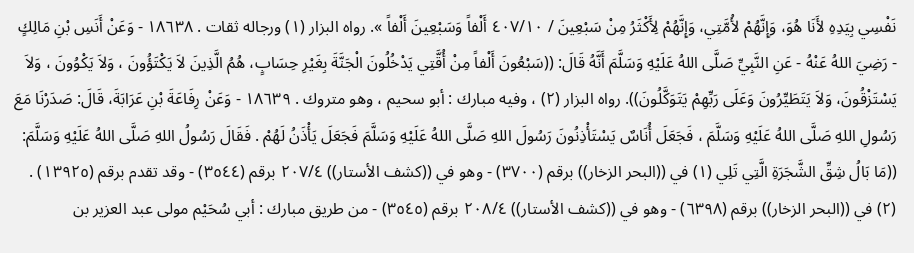نَفْسِي بِيَدِهِ لأَنَا هُوَ، وَإِنَّهُمْ لأُمَّتِي، وَإِنَّهُمْ لِأَكْثَرُ مِنْ سَبْعِينَ / ٤٠٧/١٠ أَلْفاً وَسَبْعِينَ أَلْفاً ». رواه البزار (١) ورجاله ثقات . ١٨٦٣٨ - وَعَنْ أَنَسِ بْنِ مَالِكٍ - رَضِيَ اللهُ عَنْهُ - عَنِ النَّبِيِّ صَلَّى اللهُ عَلَيْهِ وَسَلَّمَ أَنَّهُ قَالَ: ((سَبْعُونَ أَلْفاً مِنْ أُقَّتِي يَدْخُلُونَ الْجَنَّةَ بِغَيْرِ حِسَابٍ، هُمُ الَّذِينَ لاَ يَكْتَؤُونَ ، وَلاَ يَكْوُونَ ، وَلاَ يَسْتَزْقُونَ، وَلاَ يَتَطَيِّرُونَ وَعَلَى رَبِّهِمْ يَتَوَكَّلُونَ)). رواه البزار (٢) ، وفيه مبارك : أبو سحيم ، وهو متروك . ١٨٦٣٩ - وَعَنْ رِفَاعَةَ بْنِ عَرَابَةَ، قَالَ: صَدَرْنَا مَعَ رَسُولِ اللهِ صَلَّى اللهُ عَلَيْهِ وَسَلَّمَ ، فَجَعَلَ أُنَاسٌ يَسْتَأْذِنُونَ رَسُولَ اللهِ صَلَّى اللهُ عَلَيْهِ وَسَلَّمَ فَجَعَلَ يَأْذَنُ لَهُمْ . فَقَالَ رَسُولُ اللهِ صَلَّى اللهُ عَلَيْهِ وَسَلَّمَ: ((مَا بَالُ شِقِّ الشَّجَرَةِ الَّتِي تَلِي (١) في ((البحر الزخار)) برقم (٣٧٠٠) - وهو في ((كشف الأستار)) ٢٠٧/٤ برقم (٣٥٤٤) - وقد تقدم برقم (١٣٩٢٥) . (٢) في ((البحر الزخار)) برقم (٦٣٩٨) - وهو في ((كشف الأستار)) ٢٠٨/٤ برقم (٣٥٤٥) - من طريق مبارك : أبي سُحَيْم مولى عبد العزير بن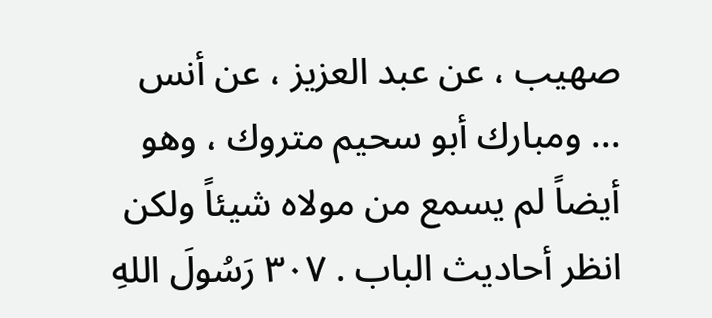صهيب ، عن عبد العزيز ، عن أنس ... ومبارك أبو سحيم متروك ، وهو أيضاً لم يسمع من مولاه شيئاً ولكن انظر أحاديث الباب . ٣٠٧ رَسُولَ اللهِ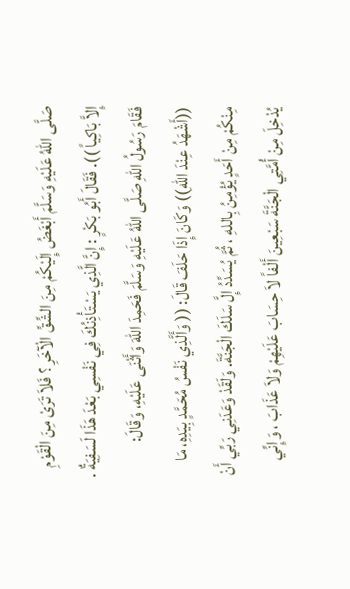صَلَّى اللهُ عَلَيْهِ وَسَلَّمَ أَبْغَضُ إِلَيْكُمْ مِنَ الشِّقِّ الْآخَرِ ؟ فَلاَ تَرَىْ مِنَ الْقَوْمِ إِلاَّ بَاكِياً )). فَقَالَ أَبُو بَكْرٍ : إِنَّ الَّذِي يَسْتَأْذِنُكَ فِي نَفْسِي بَعْدَ هَذَا لَسَفِيَةٌ . فَقَامَ رَسُولُ اللهِ صَلَّى اللهُ عَلَيْهِ وَسَلَّمَ فَحَمِدَ اللهَ وَأَثْنَى عَلَيْهِ، وَقَالَ: ((أَشْهَدُ عِنْدَ اللهِ)) وَكَانَ إِذَا حَلَفَ قَالَ: (( وَأَلَّذِي نَفْسُ مُحَمَّدٍ بِيَدِهِ، مَا مِنْكُمْ مِنْ أَحَدٍ يُؤْمِنُ بِاللهِ ، ثُمَّ يُسَدِّدُ إِلَّ سَلَكَ الْجَنَّةَ. وَلَقَدْ وَعَدَنِي رَبِّي أَنْ يُدْخِلَ مِنْ أُمَّتِي الْجَنَّةَ سَبْعِينَ أَلْفاً لاَ حِسَابَ عَلَيْهِمْ وَلاَ عَذَابَ ، وَإِنِّي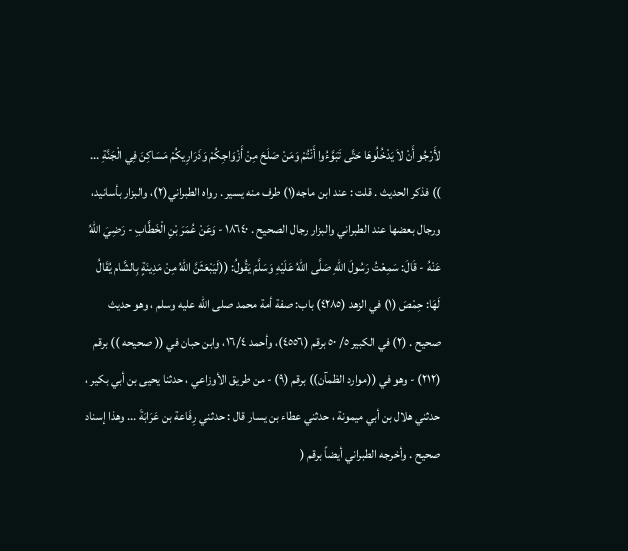لأَرْجُو أَنْ لاَ يَدْخُلُوهَا حَتَّى تَبَوَّءُوا أَنْتُمْ وَمَنْ صَلَحَ مِنْ أَزْوَاجِكُمْ وَذَرَارِيكُمْ مَسَاكِنَ فِي الْجَنَّةِ ... )) فذكر الحديث . قلت : عند ابن ماجه(١) طرف منه يسير . رواه الطبراني(٢)، والبزار بأسانيد، ورجال بعضها عند الطبراني والبزار رجال الصحيح . ١٨٦٤٠ - وَعَنْ عُمَرَ بْنِ الْخَطَّابِ - رَضِيَ اللهُ عَنْهُ - قَالَ: سَمِعْتُ رَسُولَ اللهِ صَلَّى اللهُ عَلَيْهِ وَسَلَّمَ يَقُولُ: ((لَيَبْعَثَنَّ اللهُ مِنْ مَدِينَةٍ بِالشَّام يُقَالُ لَهَا: حِمْصَ (١) في الزهد (٤٢٨٥) باب: صفة أمة محمد صلى الله عليه وسلم ، وهو حديث صحيح . (٢) في الكبير ٥/ ٥٠ برقم (٤٥٥٦)، وأحمد ١٦/٤، وابن حبان في (( صحيحه )) برقم (٢١٢) - وهو في ((موارد الظمآن)) برقم (٩) - من طريق الأوزاعي ، حدثنا يحيى بن أبي بكير ، حدثني هلال بن أبي ميمونة ، حدثني عطاء بن يسار قال : حدثني رِفَاعة بن عَرَابَةَ ... وهذا إسناد صحيح . وأخرجه الطبراني أيضاً برقم (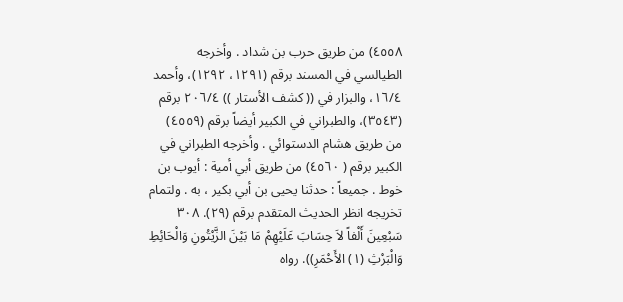٤٥٥٨) من طريق حرب بن شداد . وأخرجه الطيالسي في المسند برقم (١٢٩١، ١٢٩٢)، وأحمد ١٦/٤، والبزار في (( كشف الأستار )) ٢٠٦/٤ برقم (٣٥٤٣)، والطبراني في الكبير أيضاً برقم (٤٥٥٩) من طريق هشام الدستوائي . وأخرجه الطبراني في الكبير برقم ( ٤٥٦٠) من طريق أبي أمية : أيوب بن خوط . جميعاً : حدثنا يحيى بن أبي بكير ، به . ولتمام تخريجه انظر الحديث المتقدم برقم (٢٩). ٣٠٨ سَبْعِينَ أَلْفاً لاَ حِسَابَ عَلَيْهِمْ مَا بَيْنَ الزَّيْتُونِ وَالْحَائِطِ وَالْبَرْثِ (١) الأَحْمَرِ)). رواه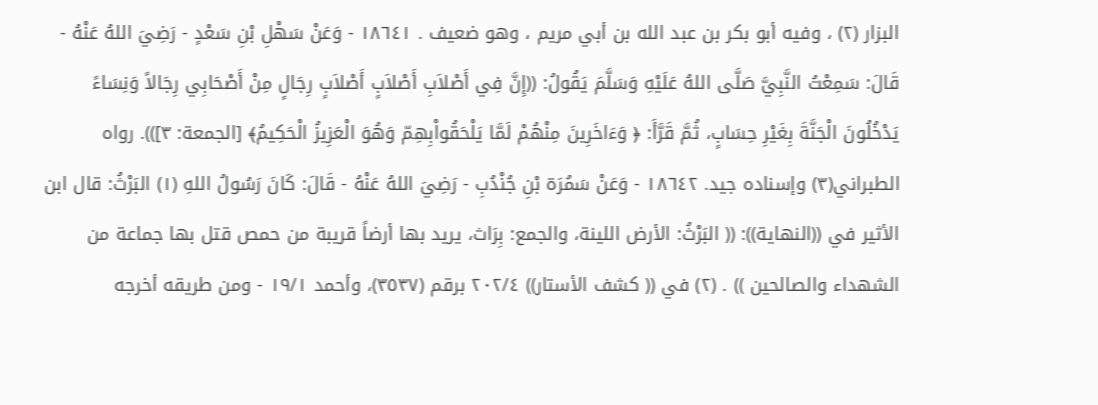البزار (٢) ، وفيه أبو بكر بن عبد الله بن أبي مريم ، وهو ضعيف . ١٨٦٤١ - وَعَنْ سَهْلِ بْنِ سَعْدٍ - رَضِيَ اللهُ عَنْهُ - قَالَ: سَمِعْتُ النَّبِيَّ صَلَّى اللهُ عَلَيْهِ وَسَلَّمَ يَقُولُ: ((إِنَّ فِي أَصْلاَبِ أَصْلاَبٍ أَصْلاَبٍ رِجَالٍ مِنْ أَصْحَابِي رِجَالاً وَنِسَاءً يَدْخُلُونَ الْجَنَّةَ بِغَيْرِ حِسَابٍ، ثُمَّ قَرَّأَ: ﴿ وَءَاخَرِينَ مِنْهُمْ لَمَّا يَلْحَقُواْبِهِمّ وَهُوَ الْعَزِيزُ الْحَكِيمُ﴾ [الجمعة: ٣])). رواه الطبراني(٣) وإسناده جيد. ١٨٦٤٢ - وَعَنْ سَمُرَة بْنِ جُنْدُبِ - رَضِيَ اللهُ عَنْهُ - قَالَ: كَانَ رَسُولُ اللهِ (١) البَرْثُ: قال ابن الأثير في ((النهاية)): (( البَرْثُ: الأرض اللينة، والجمع: بِرَاث، يريد بها أرضاً قريبة من حمص قتل بها جماعة من الشهداء والصالحين )) . (٢) في (( كشف الأستار)) ٢٠٢/٤ برقم (٣٥٣٧)، وأحمد ١٩/١ - ومن طريقه أخرجه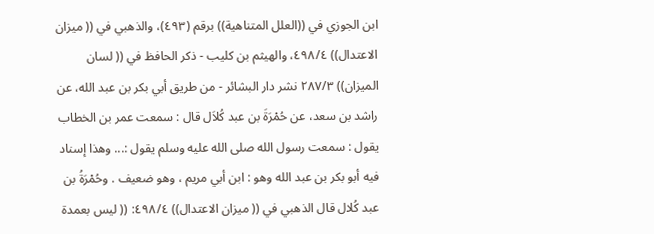ابن الجوزي في ((العلل المتناهية)) برقم (٤٩٣)، والذهبي في (( ميزان الاعتدال)) ٤٩٨/٤، والهيثم بن كليب - ذكر الحافظ في (( لسان الميزان)) ٢٨٧/٣ نشر دار البشائر - من طريق أبي بكر بن عبد الله، عن راشد بن سعد، عن حُمْرَةَ بن عبد كُلاَل قال : سمعت عمر بن الخطاب يقول : سمعت رسول الله صلى الله عليه وسلم يقول :... وهذا إسناد فيه أبو بكر بن عبد الله وهو : ابن أبي مريم ، وهو ضعيف . وحُمْرَةُ بن عبد كُلال قال الذهبي في (( ميزان الاعتدال)) ٤٩٨/٤: (( ليس بعمدة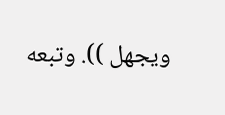ويجهل )). وتبعه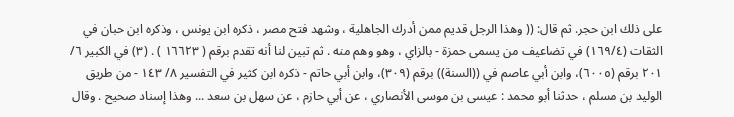على ذلك ابن حجر. ثم قال: (( وهذا الرجل قديم ممن أدرك الجاهلية ، وشهد فتح مصر ، ذكره ابن يونس ، وذكره ابن حبان في الثقات (١٦٩/٤) في تضاعيف من يسمى حمزة - بالزاي ، وهو وهم منه . ثم تبين لنا أنه تقدم برقم ( ١٦٦٢٣ ) . (٣) في الكبير ٦/ ٢٠١ برقم (٦٠٠٥)، وابن أبي عاصم في ((السنة)) برقم (٣٠٩)، وابن أبي حاتم - ذكره ابن كثير في التفسير ٨/ ١٤٣ - من طريق الوليد بن مسلم ، حدثنا أبو محمد : عيسى بن موسى الأنصاري ، عن أبي حازم ، عن سهل بن سعد ... وهذا إسناد صحيح . وقال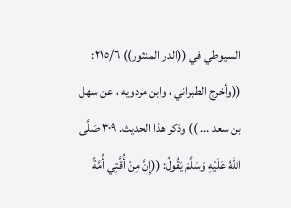السيوطي في ((الدر المنثور)) ٢١٥/٦: ((وأخرج الطبراني ، وابن مردويه ، عن سهل بن سعد ... )) وذكر هذا الحديث. ٣٠٩ صَلَّى اللهُ عَلَيْهِ وَسَلَّمَ يَقُولُ: ((إِنَّ مِنْ أُقَّتِي أُمَّةً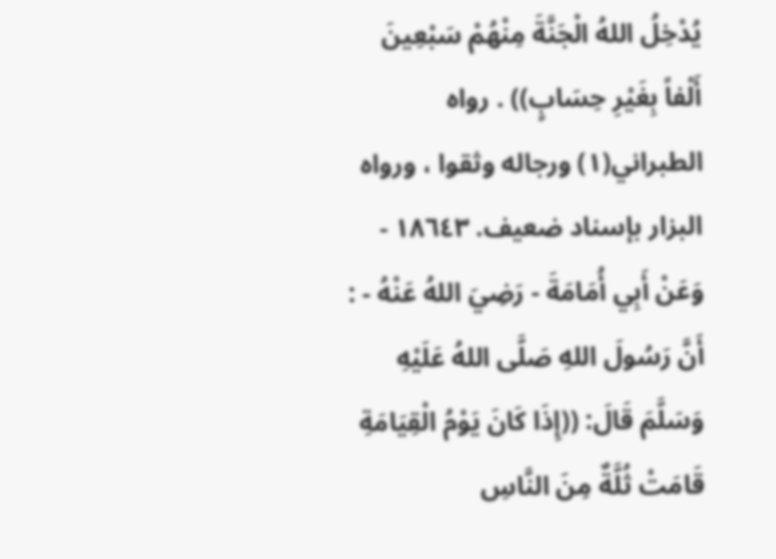يُدْخِلُ اللهُ الْجَنَّةَ مِنْهُمْ سَبْعِينَ أَلْفاً بِغَيْرِ حِسَابٍ)) . رواه الطبراني(١) ورجاله وثقوا ، ورواه البزار بإسناد ضعيف. ١٨٦٤٣ - وَعَنْ أَبِي أُمَامَةَ - رَضِيَ اللهُ عَنْهُ - : أَنَّ رَسُولَ اللهِ صَلَّى اللهُ عَلَيْهِ وَسَلَّمَ قَالَ: ((إِذَا كَانَ يَوْمُ الْقِيَامَةِ قَامَتْ ثُلَّةٌ مِنَ النَّاسِ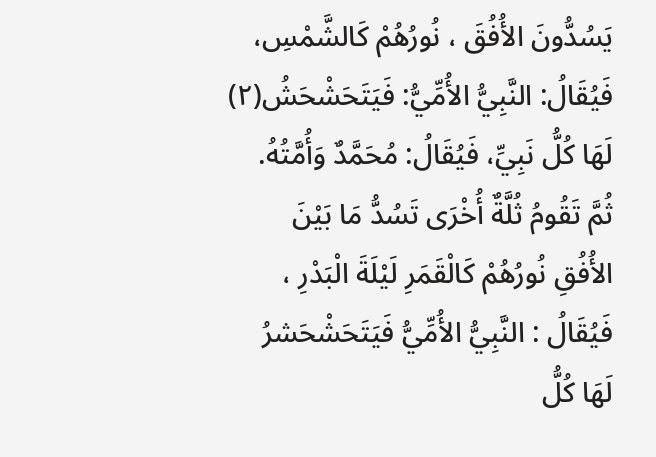يَسُدُّونَ الأُفُقَ ، نُورُهُمْ كَالشَّمْسِ، فَيُقَالُ: النَّبِيُّ الأُمِّيُّ: فَيَتَحَشْحَشُ(٢) لَهَا كُلُّ نَبِيِّ، فَيُقَالُ: مُحَمَّدٌ وَأُمَّتُهُ. ثُمَّ تَقُومُ ثُلَّةٌ أُخْرَى تَسُدُّ مَا بَيْنَ الأُفُقِ نُورُهُمْ كَالْقَمَرِ لَيْلَةَ الْبَدْرِ ، فَيُقَالُ : النَّبِيُّ الأُمِّيُّ فَيَتَحَشْحَشرُ لَهَا كُلُّ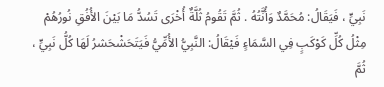نَبِيٍّ ، فَيَقَالُ: مُحَمَّدٌ وَأُنَّتُهُ . ثُمَّ تَقُومُ ثُلَّةٌ أُخْرَى تَسُدُّ مَا بَيْنَ الأُفُقِ نُورُهُمْ مِثْلُ كُلِّ كَوْكَبٍ فِي السَّمَاءٍ فَيْقَالُ: النَّبِيُّ الأُمِّيُّ فَيَتَحَشْحَشرُ لَهَا كُلُّ نَبِيٍّ ، ثُمَّ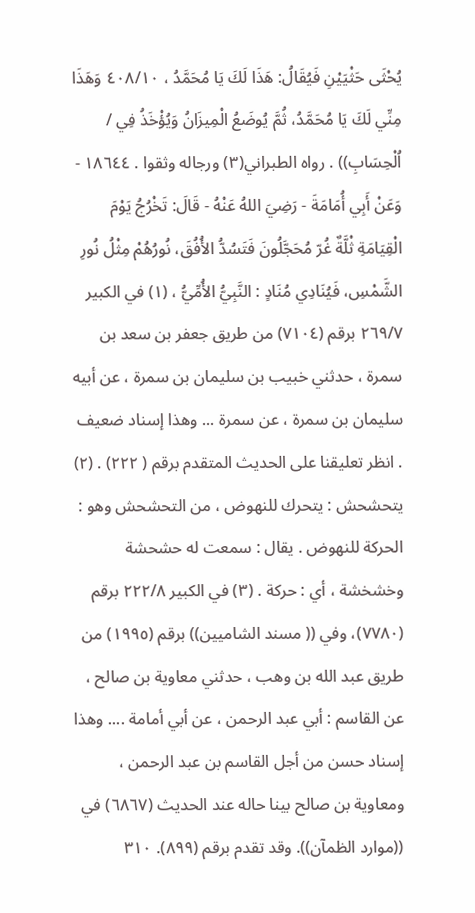يُحْثَى حَثْيَيْنِ فَيُقَالُ: هَذَا لَكَ يَا مُحَمَّدُ ، ٤٠٨/١٠ وَهَذَا مِنِّي لَكَ يَا مُحَمَّدُ، ثُمَّ يُوضَعُ الْمِيزَانُ وَيُؤْخَذُ فِي / اُلْحِسَابِ)) . رواه الطبراني(٣) ورجاله وثقوا . ١٨٦٤٤ - وَعَنْ أَبِي أُمَامَةَ - رَضِيَ اللهُ عَنْهُ - قَالَ: تَخْرُجُ يَوْمَ الْقِيَامَةِ ثْلَّةٌ غُرّ مُحَجَّلُونَ فَتَسُدُّ الأُفُقَ، نُورُهُمْ مِثْلُ نُورِ الشَّمْسِ، فَيُنَادِي مُنَادٍ : النَّبِيُّ الأُمِّيُّ ، (١) في الكبير ٢٦٩/٧ برقم (٧١٠٤) من طريق جعفر بن سعد بن سمرة ، حدثني خبيب بن سليمان بن سمرة ، عن أبيه سليمان بن سمرة ، عن سمرة ... وهذا إسناد ضعيف . انظر تعليقنا على الحديث المتقدم برقم ( ٢٢٢) . (٢) يتحشحش : يتحرك للنهوض ، من التحشحش وهو : الحركة للنهوض . يقال : سمعت له حشحشة وخشخشة ، أي : حركة . (٣) في الكبير ٢٢٢/٨ برقم (٧٧٨٠)، وفي (( مسند الشاميين)) برقم (١٩٩٥) من طريق عبد الله بن وهب ، حدثني معاوية بن صالح ، عن القاسم : أبي عبد الرحمن ، عن أبي أمامة .... وهذا إسناد حسن من أجل القاسم بن عبد الرحمن ، ومعاوية بن صالح بينا حاله عند الحديث (٦٨٦٧) في ((موارد الظمآن)). وقد تقدم برقم (٨٩٩). ٣١٠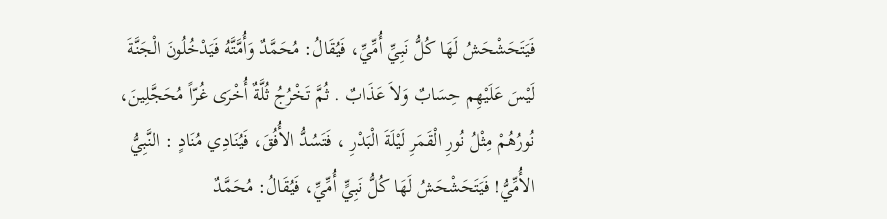فَيَتَحَشْحَشُ لَهَا كُلُّ نَبِيِّ أُمِّيِّ، فَيُقَالُ: مُحَمَّدٌ وَأُمَّتَّهُ فَيَدْخُلُونَ الْجَنَّةَ لَيْسَ عَلَيْهِم حِسَابٌ وَلاَ عَذَابٌ . ثُمَّ تَخْرُجُ ثُلَّةٌ أُخْرَى غُرّاً مُحَجَّلِينَ، نُورُهُمْ مِثْلُ نُورِ الْقَمَرِ لَيْلَةَ الْبَدْرِ ، فَتَسُدُّ الأُفُقَ، فَيُنَادِي مُنَادٍ : النَّبِيُّ الأُمِّيُّ! فَيَتَحَشْحَشُ لَهَا كُلُّ نَبِيٍّ أُمِّيِّ، فَيُقَالُ: مُحَمَّدٌ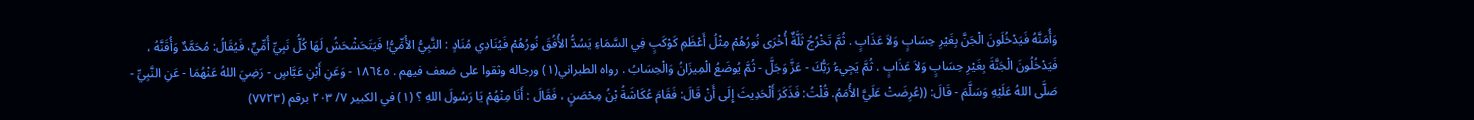وَأُمَنَّهُ فَيَدْخُلَونَ الْجَنَّ بِغَيْرِ حِسَابٍ وَلاَ عَذَابٍ . ثُمَّ تَخْرُجُ ثَلَّةٌ أُخْرَى نُورُهُمْ مِثْلُ أَعْظَمِ كَوْكَبٍ فِي السَّمَاءِ يَسُدُّ الأُفُقَ نُورُهُمْ فَيُنَادِي مُنَادٍ : النَّبِيُّ الأُمِّيُّ! فَيَتَحَشْحَشُ لَهَا كُلُّ نَبِيِّ أُمِّيٍّ، فَيُقَالُ: مُحَمَّدٌ وَأُقَنَّهُ ، فَيَدْخُلُونَ الْجَنَّةَ بِغَيْرِ حِسَابٍ وَلاَ عَذَابٍ . ثُمَّ يَجِيءُ رَبُّكَ - عَزَّ وَجَلَّ - ثُمَّ يُوضَعُ الْمِيزَانُ وَالْحِسَابُ . رواه الطبراني(١) ورجاله وثقوا على ضعف فيهم . ١٨٦٤٥ - وَعَنِ أَبْنِ عَبَّاسٍ - رَضِيَ اللهُ عَنْهُمَا - عَنِ النَّبِيِّ - صَلَّى اللهُ عَلَيْهِ وَسَلَّمَ - قَالَ: ((عُرِضَتْ عَلَيَّ الأُمَمُ. قُلْتُ: فَذَكَرَ أَلْحَدِيثَ إِلَى أَنْ قَالَ: فَقَامَ عُكَاشَةُ بْنُ مِحْصَنٍ ، فَقَالَ : أَنَا مِنْهُمْ يَا رَسُولَ اللهِ ؟ (١) في الكبير ٧/ ٢٠٣ برقم (٧٧٢٣)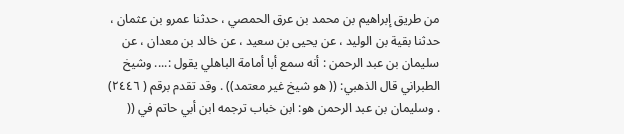من طريق إبراهيم بن محمد بن عرق الحمصي ، حدثنا عمرو بن عثمان ، حدثنا بقية بن الوليد ، عن يحيى بن سعيد ، عن خالد بن معدان ، عن سليمان بن عبد الرحمن : أنه سمع أبا أمامة الباهلي يقول :.... وشيخ الطبراني قال الذهبي: (( هو شيخ غير معتمد)) . وقد تقدم برقم ( ٢٤٤٦) . وسليمان بن عبد الرحمن هو: ابن خباب ترجمه ابن أبي حاتم في ((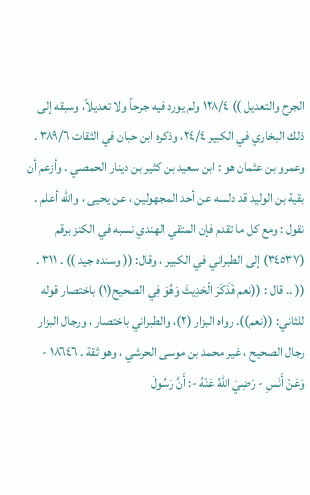الجرح والتعديل )) ١٢٨/٤ ولم يورد فيه جرحاً ولا تعديلاً، وسبقه إلى ذلك البخاري في الكبير ٢٤/٤، وذكره ابن حبان في الثقات ٣٨٩/٦ . وعمرو بن عثمان هو : ابن سعيد بن كثير بن دينار الحمصي . وأزعم أن بقية بن الوليد قد دلسه عن أحد المجهولين ، عن يحيى ، والله أعلم . نقول : ومع كل ما تقدم فإن المتقي الهندي نسبه في الكنز برقم (٣٤٥٣٧) إلى الطبراني في الكبير ، وقال: (( وسنده جيد )) . ٣١١ . (( .. قال : ((نعم فَذَكَرَ الْحَدِيثَ وَهُوَ فِي الصحيح(١) باختصار قوله للثاني: ((نعم)). رواه البزار (٢)، والطبراني باختصار ، ورجال البزار رجال الصحيح ، غير محمد بن موسى الحرشي ، وهو ثقة . ١٨٦٤٦ - وَعَنْ أَنَسِ - رَضِيَ اللهُ عَنْهُ -: أَنَّ رَسُولَ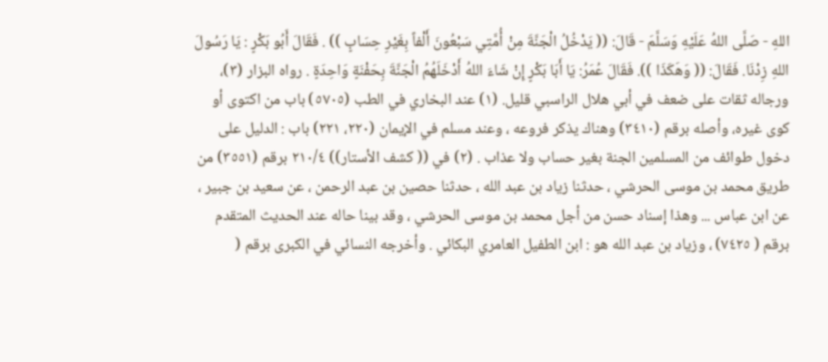اللهِ - صَلَّى اللهُ عَلَيْهِ وَسَلَّمَ - قَالَ: (( يَدْخُلُ الْجَنَّةَ مِنْ أُمَّتِي سَبْعُونَ أَلْفاً بِغَيْرِ حِسَابٍ )) . فَقَالَ أَبُو بَكْرٍ : يَا رَسُولَ اللهِ زِدْنَا. فَقَالَ: (( وَهَكَذَا )). فَقَالَ عُمَرُ: يَا أَبَا بَكْرٍ إِنْ شَاءَ اللهُ أَدْخَلَهُمُ الْجَنَّةَ بِحَفْنَةٍ وَاحِدَةٍ . رواه البزار (٣)، ورجاله ثقات على ضعف في أبي هلال الراسبي قليل. (١) عند البخاري في الطب (٥٧٠٥) باب من اكتوى أو كوى غيره، وأصله برقم (٣٤١٠) وهناك يذكر فروعه ، وعند مسلم في الإيمان (٢٢٠، ٢٢١) باب : الدليل على دخول طوائف من المسلمين الجنة بغير حساب ولا عذاب . (٢) في (( كشف الأستار)) ٢١٠/٤ برقم (٣٥٥١) من طريق محمد بن موسى الحرشي ، حدثنا زياد بن عبد الله ، حدثنا حصين بن عبد الرحمن ، عن سعيد بن جبير ، عن ابن عباس ... وهذا إسناد حسن من أجل محمد بن موسى الحرشي ، وقد بينا حاله عند الحديث المتقدم برقم ( ٧٤٢٥) ، وزياد بن عبد الله هو : ابن الطفيل العامري البكائي . وأخرجه النسائي في الكبرى برقم (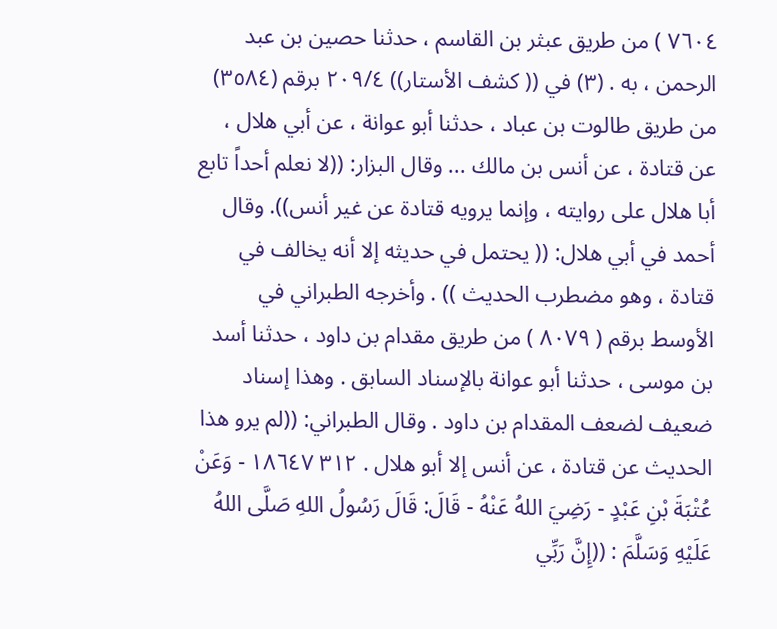٧٦٠٤ ) من طريق عبثر بن القاسم ، حدثنا حصين بن عبد الرحمن ، به . (٣) في (( كشف الأستار)) ٢٠٩/٤ برقم (٣٥٨٤) من طريق طالوت بن عباد ، حدثنا أبو عوانة ، عن أبي هلال ، عن قتادة ، عن أنس بن مالك ... وقال البزار: ((لا نعلم أحداً تابع أبا هلال على روايته ، وإنما يرويه قتادة عن غير أنس)). وقال أحمد في أبي هلال: (( يحتمل في حديثه إلا أنه يخالف في قتادة ، وهو مضطرب الحديث )) . وأخرجه الطبراني في الأوسط برقم ( ٨٠٧٩ ) من طريق مقدام بن داود ، حدثنا أسد بن موسى ، حدثنا أبو عوانة بالإسناد السابق . وهذا إسناد ضعيف لضعف المقدام بن داود . وقال الطبراني: ((لم يرو هذا الحديث عن قتادة ، عن أنس إلا أبو هلال . ٣١٢ ١٨٦٤٧ - وَعَنْ عُتْبَةَ بْنِ عَبْدٍ - رَضِيَ اللهُ عَنْهُ - قَالَ: قَالَ رَسُولُ اللهِ صَلَّى اللهُ عَلَيْهِ وَسَلَّمَ : ((إِنَّ رَبِّي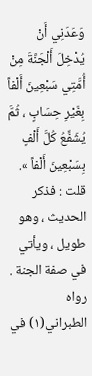وَعَدَنِي أَنْ يُدْخِلَ أَلْجَنَّةَ مِنْ أُمَّتِي سَبْعِينَ أَلْفاً بِغَيْرِ حِسَابٍ ، ثُمَّ يُشَفِّعُ كُلَّ أَلْفٍ بِسَبْعِينَ أَلْفاً ». قلت : فذكر الحديث ، وهو طويل ، ويأتي في صفة الجنة . رواه الطبراني(١) في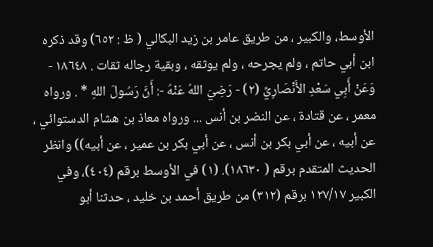الأوسط، والكبير ، من طريق عامر بن زيد البكالي ( ظ : ٦٥٢) وقد ذكره ابن أبي حاتم ، ولم يجرحه ، ولم يوثقه ، وبقية رجاله ثقات . ١٨٦٤٨ - وَعَنْ أَبِي سَعْدِ الأَنْصَارِيِّ (٢) - رَضِيَ اللهُ عَنْهُ -: أَنَّ رَسُولَ اللهِ * . ورواه معمر ، عن قتادة ، عن النضر بن أنس ... ورواه معاذ بن هشام الدستوائي ، عن أبيه ، عن أبي بكر بن أنس ، عن أبي بكر بن عمير ، عن أبيه)) وانظر الحديث المتقدم برقم ( ١٨٦٣٠). (١) في الأوسط برقم (٤٠٤)، وفي الكبير ١٢٧/١٧ برقم (٣١٢) من طريق أحمد بن خليد ، حدثنا أبو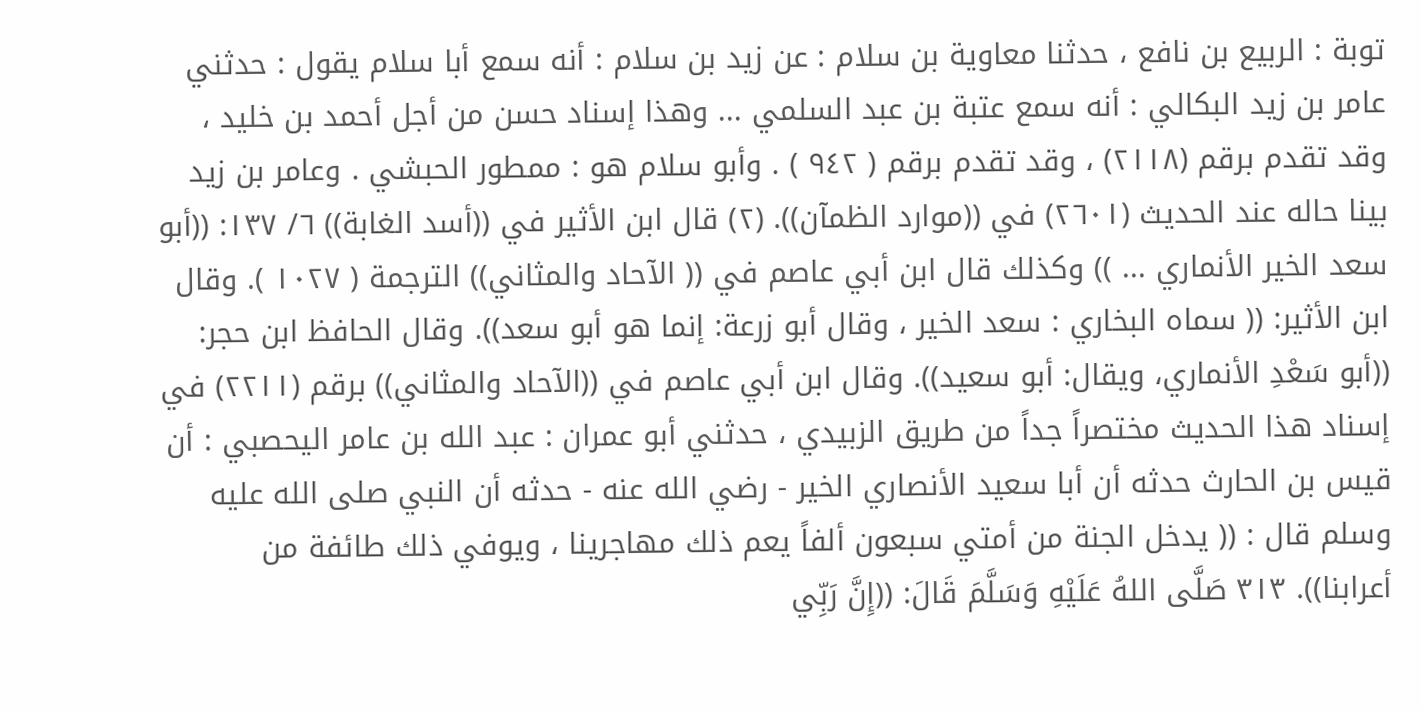توبة : الربيع بن نافع ، حدثنا معاوية بن سلام : عن زيد بن سلام : أنه سمع أبا سلام يقول : حدثني عامر بن زيد البكالي : أنه سمع عتبة بن عبد السلمي ... وهذا إسناد حسن من أجل أحمد بن خليد ، وقد تقدم برقم (٢١١٨) ، وقد تقدم برقم ( ٩٤٢ ) . وأبو سلام هو : ممطور الحبشي . وعامر بن زيد بينا حاله عند الحديث (٢٦٠١) في ((موارد الظمآن)). (٢) قال ابن الأثير في ((أسد الغابة)) ٦/ ١٣٧: ((أبو سعد الخير الأنماري ... )) وكذلك قال ابن أبي عاصم في (( الآحاد والمثاني)) الترجمة ( ١٠٢٧ ). وقال ابن الأثير: (( سماه البخاري : سعد الخير ، وقال أبو زرعة: إنما هو أبو سعد)). وقال الحافظ ابن حجر: ((أبو سَعْدِ الأنماري، ويقال: أبو سعيد)). وقال ابن أبي عاصم في ((الآحاد والمثاني)) برقم (٢٢١١) في إسناد هذا الحديث مختصراً جداً من طريق الزبيدي ، حدثني أبو عمران : عبد الله بن عامر اليحصبي : أن قيس بن الحارث حدثه أن أبا سعيد الأنصاري الخير - رضي الله عنه - حدثه أن النبي صلى الله عليه وسلم قال : (( يدخل الجنة من أمتي سبعون ألفاً يعم ذلك مهاجرينا ، ويوفي ذلك طائفة من أعرابنا)). ٣١٣ صَلَّى اللهُ عَلَيْهِ وَسَلَّمَ قَالَ: ((إِنَّ رَبِّي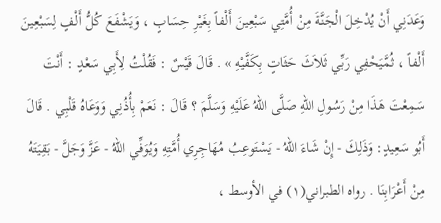وَعَدَنِي أَنْ يُدْخِلَ الْجَنَّةَ مِنْ أُمَّتِي سَبْعِينَ أَلْفاً بِغَيْرِ حِسَابٍ ، وَيَشْفَعَ كُلُّ أَلْفٍ لِسَبْعِينَ أَلْفاً ، ثُمَّيَحْفِي رَبِّي ثَلاَثَ حَثَاتٍ بِكَفَّيْهِ » . قَالَ قَيْسٌ : فَقُلْتُ لِأَبِي سَعْدٍ : أَنْتَ سَمِعْتَ هَذَا مِنْ رَسُولِ اللهِ صَلَّى اللهُ عَلَيْهِ وَسَلَّمَ ؟ قَالَ : نَعَمْ بِأُذُنِي وَوَعَاهُ قَلْبِي . قَالَ أَبُو سَعِيدٍ: وَذَلِكَ - إِنْ شَاءَ اللهُ - يَسْتَوعِبُ مُهَاجِرِي أُمَّتِهِ وَيُوَفِّي اللهُ - عَزَّ وَجَلَّ - بَقِيَتَهُ مِنْ أَعْرَابِنَا . رواه الطبراني(١) في الأوسط ،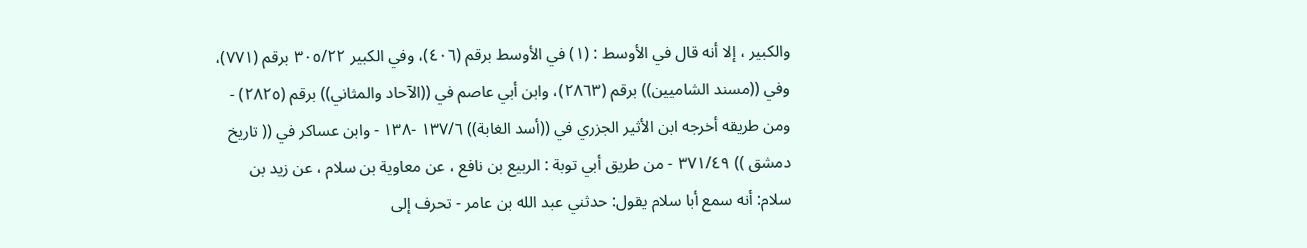والكبير ، إلا أنه قال في الأوسط : (١) في الأوسط برقم (٤٠٦)، وفي الكبير ٣٠٥/٢٢ برقم (٧٧١)، وفي ((مسند الشاميين)) برقم (٢٨٦٣)، وابن أبي عاصم في ((الآحاد والمثاني)) برقم (٢٨٢٥) - ومن طريقه أخرجه ابن الأثير الجزري في ((أسد الغابة)) ١٣٧/٦ -١٣٨ - وابن عساكر في (( تاريخ دمشق )) ٣٧١/٤٩ - من طريق أبي توبة : الربيع بن نافع ، عن معاوية بن سلام ، عن زيد بن سلام: أنه سمع أبا سلام يقول: حدثني عبد الله بن عامر - تحرف إلى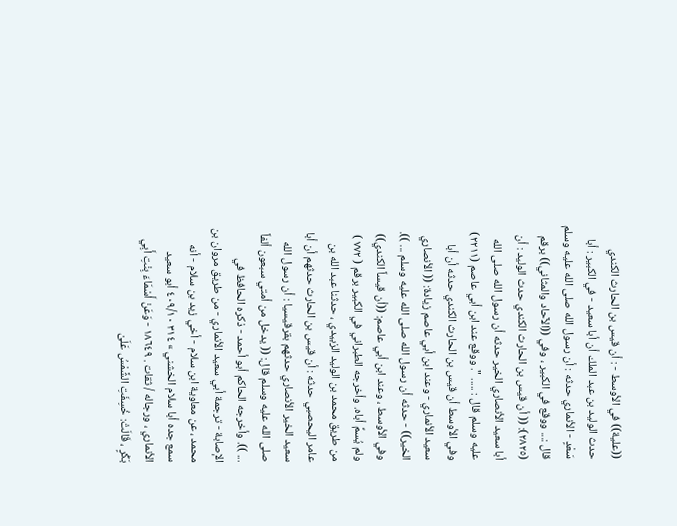((علية)) في الأوسط - : أن قيس بن الحارث الكندي حدث الوليد بن عبد الملك أن أبا سعيد - في الكبير : أبا سَعْدٍ - الأنماري حدثه : أن رسول الله صلى الله عليه وسلم قال :... ووقع في الكبير ، وفي ((الآحاد والمثاني)) برقم (٢٨٢٥): (( أن قيس بن الحارث الكندي حدث الوليد : أن أبا سعيد الأنصاري الخير حدثه أن رسول الله صلى الله عليه وسلم قال : ..... ". ووقع عند ابن أبي عاصم (٢٢١١) وفي الأوسط أن قيس بن الحارث الكندي حدثه أن أبا سعيد الأنماري - وعند ابن أبي عاصم زيادة: (( الأنصاري الخير)) - حدثه أن رسول الله صلى الله عليه وسلم ... )). وفي الأوسط ، وعند ابن أبي عاصم: ((أن قيساً الكندي)) ولم يُسمِّ أباه. وأخرجه الطبراني في الكبير برقم ( ٧٧٢ ) من طريق محمد بن الوليد الزبيدي ، حدثنا عبد الله بن عامر اليحصبي حدثه : أن قيس بن الحارث حدثهم أن أبا سعيد الخير الأنصاري حدثهم بقرقيسيا : أن رسول الله صلى الله عليه وسلم قال: (( يدخل من أمتي سبعون ألفاً ... )). وأخرجه الحاكم أبو أحمد - ذكره الحافظ في الإصابة - ترجمة أبي سعيد الأنماري - من طريق مروان بن محمد ، عن معاوية ابن سلام - أخي زيد بن سلام - أنه سمع جده أبا سلام الخشني » ٣١٤ ٤٠٩/١٠ أبو سعيد الأنماري ، ورجاله / ثقات . ١٨٦٤٩ - وَعَنْ أَسْمَاءَ بِنْتِ أَبِي بَكْرٍ ، قَالَتْ: خُسِفَتِ الشَّمْسُ عَلَىْ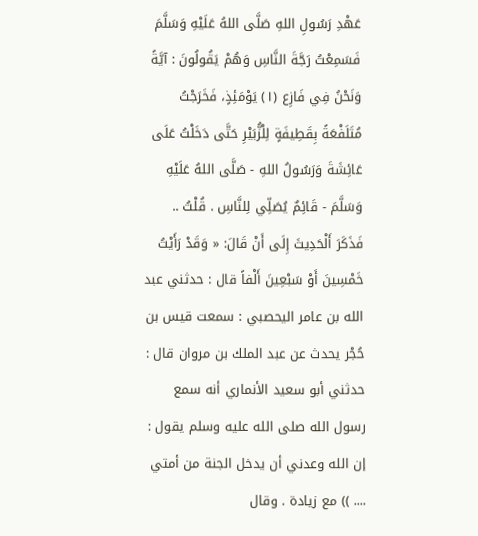عَهْدِ رَسُولِ اللهِ صَلَّى اللهُ عَلَيْهِ وَسَلَّمَ فَسَمِعْتُ رَجَّةَ النَّاسِ وَهُمْ يَقُولُونَ : آيَّةً وَنَحْنُ فِي فَازِع (١) يَوْمَئِذٍ، فَخَرَجْتُ مُتَلَفْعَةً بِقَطِيفَةٍ لِلْزُّبَيْرِ حَتَّى دَخَلْتُ عَلَى عَائِشَةَ وَرَسُولُ اللهِ - صَلَّى اللهُ عَلَيْهِ وَسَلَّمَ - قَائِمٌ يُصَلِّي لِلنَّاسِ . قُلْتُ .. فَذَكَرَ أَلْحَدِيثَ إِلَى أَنْ قَالَ: « وَقَدْ رَأَيْتُ خَمْسِينَ أَوْ سَبْعِينَ أَلْفاً قال : حدثني عبد الله بن عامر اليحصبي : سمعت قيس بن حُجْر يحدث عن عبد الملك بن مروان قال : حدثني أبو سعيد الأنماري أنه سمع رسول الله صلى الله عليه وسلم يقول : إن الله وعدني أن يدخل الجنة من أمتي .... )) مع زيادة . وقال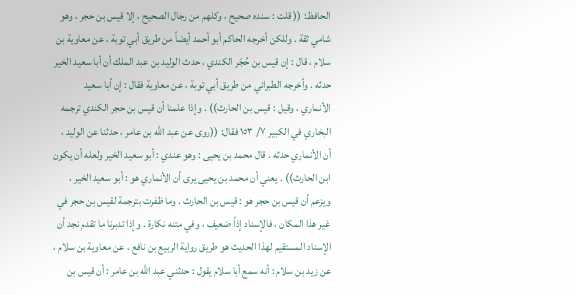الحافظ: (( قلت : سنده صحيح ، وكلهم من رجال الصحيح ، إلا قيس بن حجر ، وهو شامي ثقة . وللكن أخرجه الحاكم أبو أحمد أيضاً من طريق أبي توبة ، عن معاوية بن سلام ، قال : إن قيس بن حُجْر الكندي ، حدث الوليد بن عبد الملك أن أبا سعيد الخير حدثه . وأخرجه الطبراني من طريق أبي توبة ، عن معاوية فقال : إن أبا سعيد الأنماري ، وقيل : قيس بن الحارث)) . وإذا علمنا أن قيس بن حجر الكندي ترجمه البخاري في الكبير ٧/ ١٥٣ فقال: ((روى عن عبد الله بن عامر ، حدثنا عن الوليد ، أن الأنماري حدثه . قال محمد بن يحيى : وهو عندي : أبو سعيد الخير ولعله أن يكون ابن الحارث)) . يعني أن محمد بن يحيى يرى أن الأنماري هو : أبو سعيد الخير ، ويزعم أن قيس بن حجر هو : قيس بن الحارث . وما ظفرت بترجمة لقيس بن حجر في غير هذا المكان ، فالإسناد إذاً ضعيف ، وفي متنه نكارة . وإذا تدبرنا ما تقدم نجد أن الإسناد المستقيم لهذا الحديث هو طريق رواية الربيع بن نافع ، عن معاوية بن سلام ، عن زيد بن سلام : أنه سمع أبا سلام يقول : حدثني عبد الله بن عامر : أن قيس بن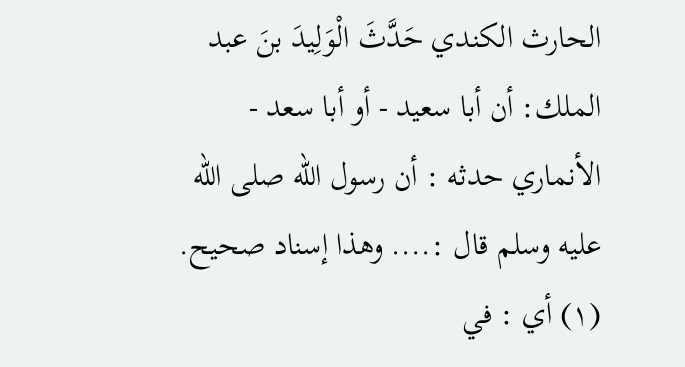الحارث الكندي حَدَّثَ الْوَلِيدَ بنَ عبد الملك: أن أبا سعيد - أو أبا سعد - الأنماري حدثه : أن رسول الله صلى الله عليه وسلم قال :.... وهذا إسناد صحيح. (١) أي : في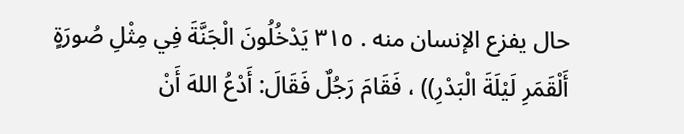حال يفزع الإنسان منه . ٣١٥ يَدْخُلُونَ الْجَنَّةَ فِي مِثْلِ صُورَةٍ أَلْقَمَرِ لَيْلَةَ الْبَدْرِ)) ، فَقَامَ رَجُلٌ فَقَالَ: أَدْعُ اللهَ أَنْ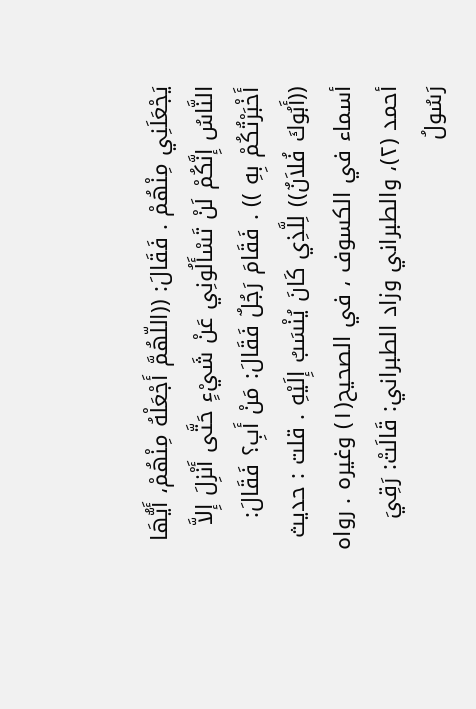يَجْعَلَنِي مِنْهُمْ . فَقَالَ: ((اللّهُمَّ أَجْعَلْهُ مِنْهُمْ، أَيُّهَا النَّاسُ إِنَّكُمْ لَنْ تَسْأَلُونِي عَنْ شَيْءٍ حَتَّى أَنْزِلَ إِلاَّ أَخْبَرْتُكُمْ بِهِ )) . فَقَامَ رَجُلٌ فَقَالَ: مَنْ أَبِ؟ فَقَالَ: ((أَبُوكَ فُلاَنٌ)) لِلَّذِي كَانَ يُنْسَبُ إِلَيْهِ . قلت : حديث أسماء في الكسوف ، في الصحيح(١) وغيره . رواه أحمد (٢)، والطبراني وزاد الطبراني: قَالَتْ: رَقِيَ رَسُولُ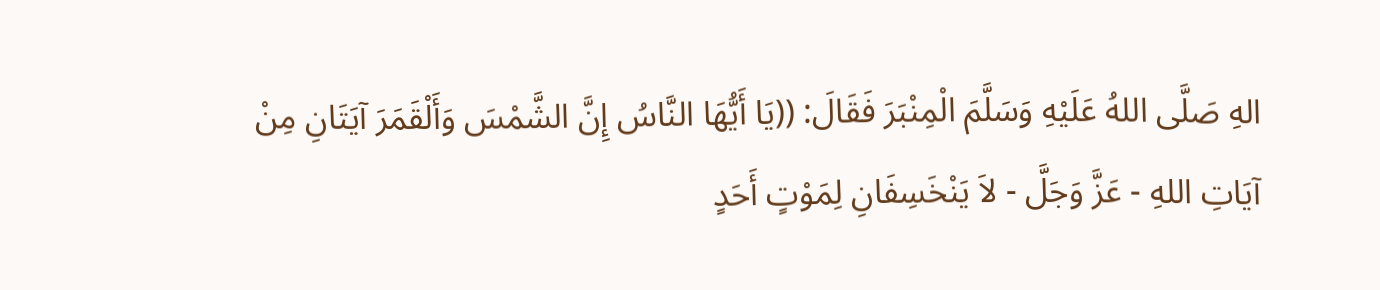الهِ صَلَّى اللهُ عَلَيْهِ وَسَلَّمَ الْمِنْبَرَ فَقَالَ: ((يَا أَيُّهَا النَّاسُ إِنَّ الشَّمْسَ وَأَلْقَمَرَ آيَتَانِ مِنْ آيَاتِ اللهِ - عَزَّ وَجَلَّ - لاَ يَنْخَسِفَانِ لِمَوْتٍ أَحَدٍ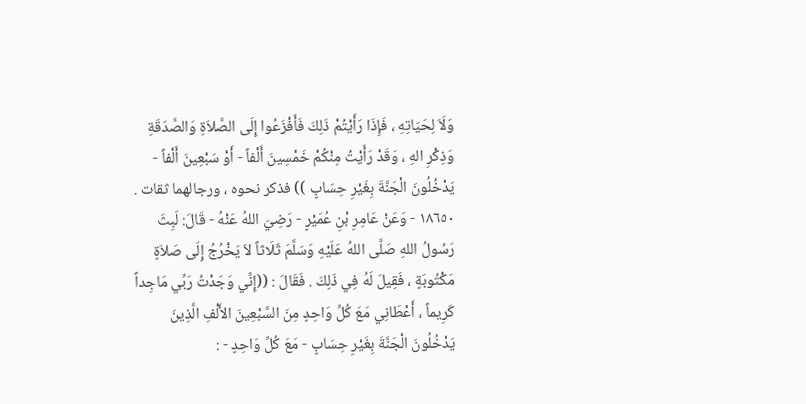وَلَاَ لِحَيَاتِهِ ، فَإِذَا رَأَيْتُمْ ذَلِكَ فَأَفْزَعُوا إِلَى الصَّلاَةِ وَالصَّدَقَةِ وَذِكْرِ الهِ ، وَقَدْ رَأَيْتُ مِنْكُمْ خَمْسِينَ أَلْفاً - أَوْ سَبْعِينَ أَلْفاً - يَدْخُلُونَ الْجَنَّةَ بِغَيْرِ حِسَابٍ )) فذكر نحوه ، ورجالهما ثقات . ١٨٦٥٠ - وَعَنْ عَامِرِ بْنِ عُمَيْرٍ - رَضِيَ اللهُ عَنْهُ - قَالَ: لَبِثَ رَسُولُ اللهِ صَلَّى اللهُ عَلَيْهِ وَسَلَّمَ ثَلَاثاً لاَ يَخْرُجُ إِلَى صَلاَةٍ مَكْتُوبَةٍ ، فَقِيلَ لَهُ فِي ذَلِكَ . فَقَالَ : ((إِنِّي وَجَدْتُ رَبِّي مَاجِداً كَرِيماً ، أَعْطَانِي مَعَ كُلِّ وَاحِدٍ مِنَ السَّبْعِينَ الأَلْفِ الَّذِينَ يَدْخُلُونَ الْجَنَّةَ بِغَيْرِ حِسَابٍ - مَعَ كُلِّ وَاحِدٍ - :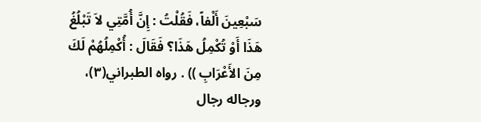سَبْعِينَ أَلْفاً، فَقُلْتُ : إِنَّ أُمَّتِي لاَ تَبْلُغُ هَذَا أَوْ تُكْمِلُ هَذَا؟ فَقَالَ : أُكْمِلُهُمْ لَكَ مِنَ الأَعْرَابِ )) . رواه الطبراني(٣)، ورجاله رجال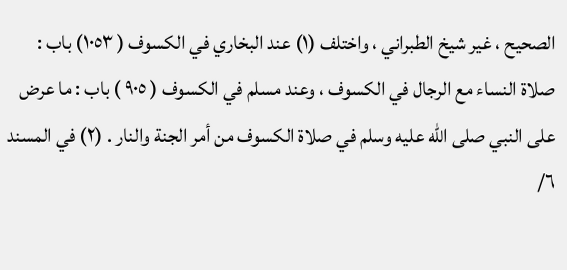الصحيح ، غير شيخ الطبراني ، واختلف (١) عند البخاري في الكسوف ( ١٠٥٣) باب : صلاة النساء مع الرجال في الكسوف ، وعند مسلم في الكسوف ( ٩٠٥ ) باب : ما عرض على النبي صلى الله عليه وسلم في صلاة الكسوف من أمر الجنة والنار . (٢) في المسند ٦/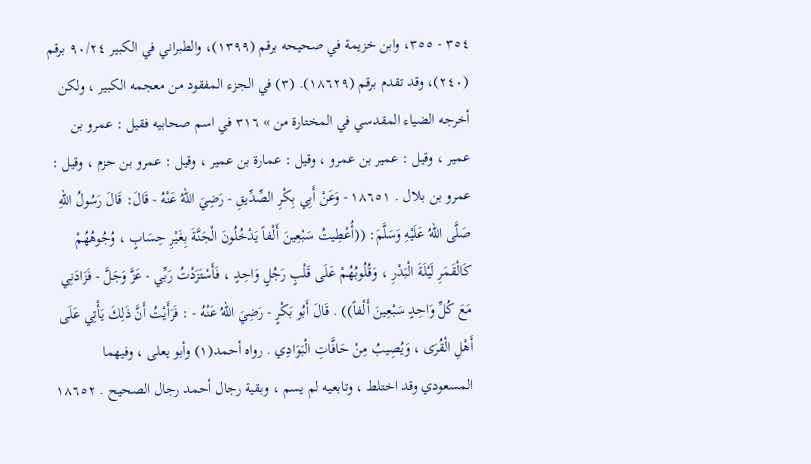٣٥٤ - ٣٥٥، وابن خزيمة في صحيحه برقم (١٣٩٩)، والطبراني في الكبير ٩٠/٢٤ برقم (٢٤٠)، وقد تقدم برقم (١٨٦٢٩). (٣) في الجزء المفقود من معجمه الكبير ، ولكن أخرجه الضياء المقدسي في المختارة من » ٣١٦ في اسم صحابيه فقيل : عمرو بن عمير ، وقيل : عمير بن عمرو ، وقيل : عمارة بن عمير ، وقيل : عمرو بن حزم ، وقيل : عمرو بن بلال . ١٨٦٥١ - وَعَنْ أَبِي بِكْرِ الصِّدِّيقِ - رَضِيَ اللهُ عَنْهُ - قَالَ: قَالَ رَسُولُ اللهِ صَلَّى اللهُ عَلَيْهِ وَسَلَّمَ: ((أُعْطِيتُ سَبْعِينَ أَلْفاً يَدْخُلُونَ الْجَنَّةَ بِغَيْرِ حِسَابٍ ، وُجُوهُهُمْ كَالْقَمَرِ لَيْلَةَ الْبَدْرِ ، وَقُلُوبُهُمْ عَلَى قَلْبٍ رَجُلٍ وَاحِدٍ ، فَأَسْتَزَدْتُ رَبِّي - عَزَّ وَجَلَّ - فَزَادَنِي مَعَ كُلِّ وَاحِدٍ سَبْعِينَ أَلْفاً)) . قَالَ أَبُو بَكْرٍ - رَضِيَ اللهُ عَنْهُ - : فَرَأَيْتُ أَنَّ ذَلِكَ يَأْتِي عَلَى أَهْلِ الْقُرَى ، وَيُصِيبُ مِنْ حَافَّاتِ الْبَوَادِي . رواه أحمد(١) وأبو يعلى ، وفيهما المسعودي وقد اختلط ، وتابعيه لم يسم ، وبقية رجال أحمد رجال الصحيح . ١٨٦٥٢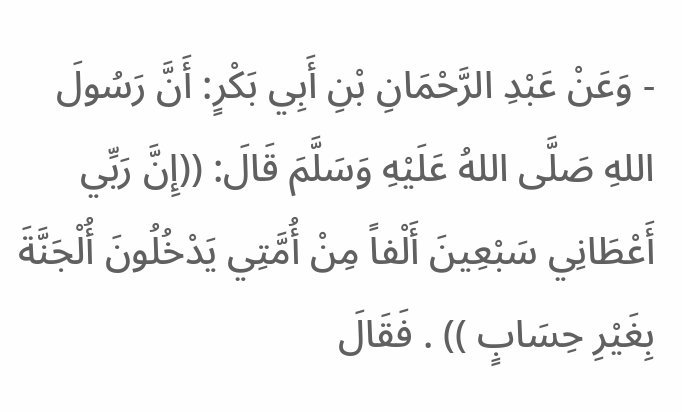- وَعَنْ عَبْدِ الرَّحْمَانِ بْنِ أَبِي بَكْرٍ: أَنَّ رَسُولَ اللهِ صَلَّى اللهُ عَلَيْهِ وَسَلَّمَ قَالَ: ((إِنَّ رَبِّي أَعْطَانِي سَبْعِينَ أَلْفاً مِنْ أُمَّتِي يَدْخُلُونَ أُلْجَنَّةَ بِغَيْرِ حِسَابٍ )) . فَقَالَ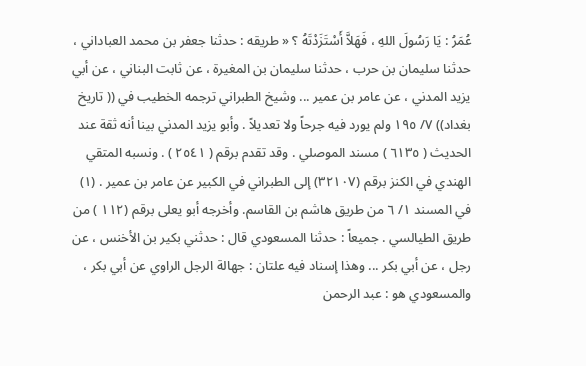عُمَرُ : يَا رَسُولَ اللهِ ، فَهَلاَّ أَسْتَزَدْتَهُ ؟ « طريقه : حدثنا جعفر بن محمد العباداني ، حدثنا سليمان بن حرب ، حدثنا سليمان بن المغيرة ، عن ثابت البناني ، عن أبي يزيد المدني ، عن عامر بن عمير ... وشيخ الطبراني ترجمه الخطيب في (( تاريخ بغداد)) ٧/ ١٩٥ ولم يورد فيه جرحاً ولا تعديلاً . وأبو يزيد المدني بينا أنه ثقة عند الحديث ( ٦١٣٥ ) مسند الموصلي . وقد تقدم برقم ( ٢٥٤١ ) . ونسبه المتقي الهندي في الكنز برقم (٣٢١٠٧) إلى الطبراني في الكبير عن عامر بن عمير . (١) في المسند ١/ ٦ من طريق هاشم بن القاسم. وأخرجه أبو يعلى برقم (١١٢ ) من طريق الطيالسي . جميعاً : حدثنا المسعودي قال : حدثني بكير بن الأخنس ، عن رجل ، عن أبي بكر ... وهذا إسناد فيه علتان : جهالة الرجل الراوي عن أبي بكر ، والمسعودي هو : عبد الرحمن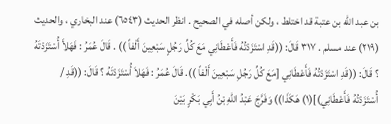بن عبد الله بن عتبة قد اختلط ، ولكن أصله في الصحيح . انظر الحديث (٦٥٤٣) عند البخاري ، والحديث (٢١٩) عند مسلم . ٣١٧ قَالَ: ((قَدِ اسْتَزَدْتُهُ فَأَعْطَانِي مَعَ كُلِّ رَجُلٍ سَبْعِينَ أَلْفاً )) . قَالَ عُمَرُ : فَهَلأَ أُسْتَزَدْتَهُ ؟ قَالَ: ((قَدِ اسْتَزَدْتُهُ فَأَعْطَانِي [مَعَ كُلِّ رَجُلِ سَبْعِينَ أَلْفاً )). قَالَ عُمَرُ : فَهَلاَ أُسْتَزَدْتَهُ ؟ قَالَ: ((قَدِ / أُسْتَزَدْتُهُ فَأَعْطَانِي)](١) هَكَذَا)) وَفَرَّجَ عَبْدُ اللهِ بْنُ أَبِي بَكْرٍ بَيْنَ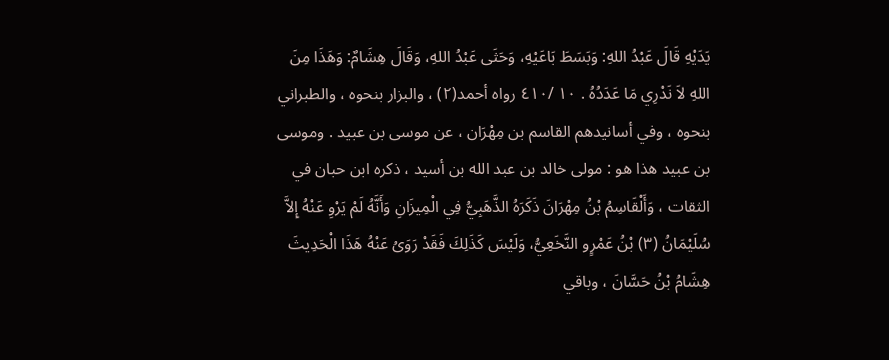يَدَيْهِ قَالَ عَبْدُ اللهِ: وَبَسَطَ بَاعَيْهِ، وَحَثَى عَبْدُ اللهِ، وَقَالَ هِشَامٌ: وَهَذَا مِنَ اللهِ لاَ نَدْرِي مَا عَدَدُهُ . ١٠ /٤١٠ رواه أحمد(٢) ، والبزار بنحوه ، والطبراني بنحوه ، وفي أسانيدهم القاسم بن مِهْرَان ، عن موسى بن عبيد . وموسى بن عبيد هذا هو : مولى خالد بن عبد الله بن أسيد ، ذكره ابن حبان في الثقات ، وَأَلْقَاسِمُ بْنُ مِهْرَانَ ذَكَرَهُ الذَّهَبِيُّ فِي الْمِيزَانِ وَأَنَّهُ لَمْ يَرْوِ عَنْهُ إِلاَّ سُلَيْمَانُ (٣) بْنُ عَمْرٍو النَّخَعِيُّ، وَلَيْسَ كَذَلِكَ فَقَدْ رَوَىُ عَنْهُ هَذَا الْحَدِيثَ هِشَامُ بْنُ حَسَّانَ ، وباقي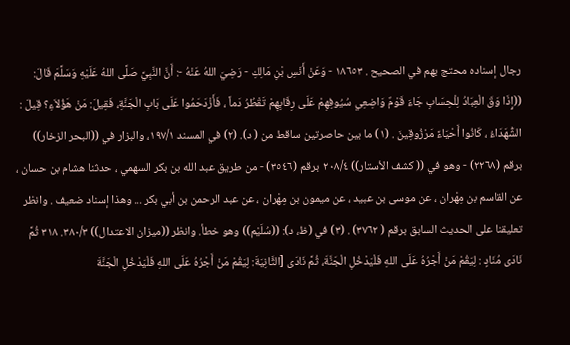رجال إسناده محتج بهم في الصحيح . ١٨٦٥٣ - وَعَنْ أَنَسِ بْنِ مَالِكِ - رَضِيَ اللهُ عَنْهُ -: أَنَّ النَّبِيَّ صَلَّى اللهُ عَلَيْهِ وَسَلَّمَ قَالَ: ((إِذَا وَقَ الْعِبَادُ لِلْحِسَابِ جَاءَ قَوْمٌ وَاضِعِي سُيُوفِهِمْ عَلَى رِقَابِهِمْ تَقْطُرُ دَماً ، فَأَزْدَحَمُوا عَلَى بَابِ الْجَنَّةِ، فَقِيلَ: مَنْ هَؤُلاَءِ؟ قِيلَ : الشُّهَدَاءُ ، كَانُوا أَحْيَاءً مَرْزُوقِينَ . (١) ما بين حاصرتين ساقط من ( د). (٢) في المسند ١٩٧/١، والبزار في ((البحر الزخار)) برقم (٢٢٦٨) - وهو في (( كشف الأستار)) ٢٠٨/٤ برقم (٣٥٤٦) - من طريق عبد الله بن بكر السهمي ، حدثنا هشام بن حسان ، عن القاسم بن مِهْران ، عن موسى بن عبيد ، عن ميمون بن مِهْران ، عن عبد الرحمن بن أبي بكر ... وهذا إسناد ضعيف . وانظر تعليقنا على الحديث السابق برقم ( ٣٧٦٢) . (٣) في (ظ، د): ((سُلَيْم)) وهو خطأ. وانظر ((ميزان الاعتدال)) ٣٨٠/٣. ٣١٨ ثُمَّ نَادَى مُنَادٍ : لِيَقُمْ مَنْ أَجْرُهُ عَلَى اللهِ فَلْيَدْخُلِ الْجَنَّةَ، ثُمَّ نَادَى [الثَّانِيَةَ: لِيَقُمْ مَنْ أَجْرُهُ عَلَى اللهِ فَلْيَدْخُلِ الْجَنَّةَ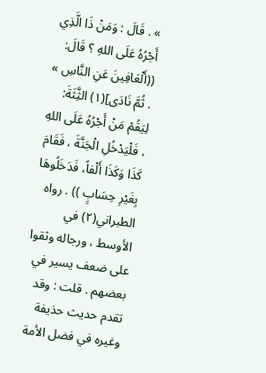» . قَالَ : وَمَنْ ذَا الَّذِي أَجْرُهُ عَلَى اللهِ ؟ قَالَ: ((أَلْعَافِينَ عَنِ النَّاسِ » . ثُمَّ نَادَى](١) الثَِّثَةَ: لِيَقُمْ مَنْ أَجْرُهُ عَلَى اللهِ ، فَلْيَدْخُلِ الْجَنَّةَ ، فَقَامَ كَذَا وَكَذَا أَلْفاً، فَدَخَلُوهَا بِغَيْرِ حِسَابٍ )) . رواه الطبراني(٢) في الأوسط ، ورجاله وثقوا على ضعف يسير في بعضهم . قلت : وقد تقدم حديث حذيفة وغيره في فضل الأمة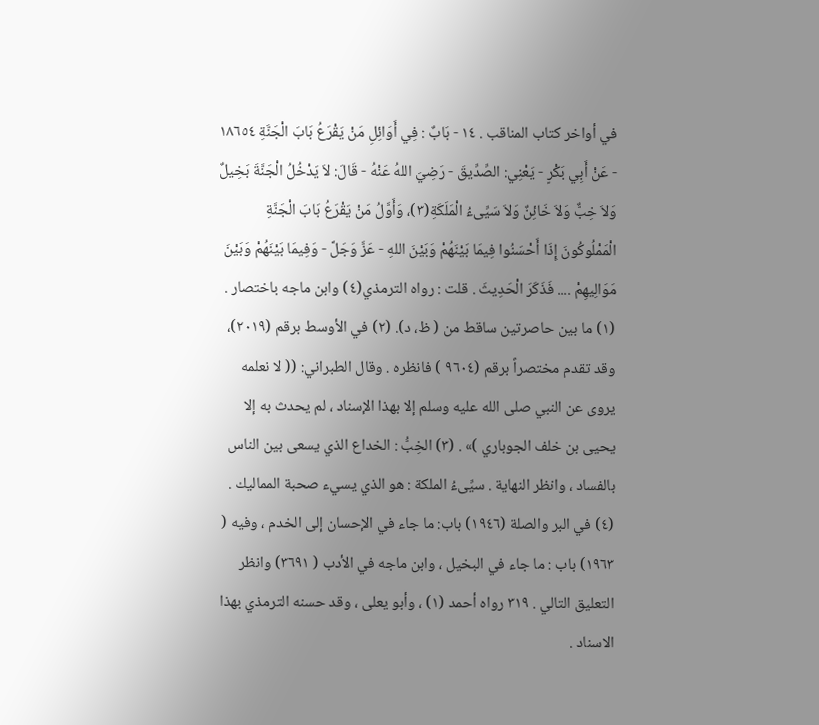في أواخر كتاب المناقب . ١٤ - بَابٌ : فِي أَوَائِلِ مَنْ يَقْرَعُ بَابَ الْجَنَّةِ ١٨٦٥٤ - عَنْ أَبِي بَكْرٍ - يَعْنِي: الصِّدِّيقَ - رَضِيَ اللهُ عَنْهُ - قَالَ: لاَ يَدْخُلُ الْجَنَّةَ بَخِيلٌ وَلاَ خِبٌّ وَلاَ خَائِنٌ وَلاَ سَيِّىءُ الْمَلَكَةِ(٣)، وَأَوَّلُ مَنْ يَقْرَعُ بَابَ الْجَنَّةِ الْمَمْلُوكُونَ إِذَا أَحْسَنُوا فِيمَا بَيْنَهُمْ وَبَيْنَ اللهِ - عَزَّ وَجَلَّ - وَفِيمَا بَيْنَهُمْ وَبَيْنَ مَوَالِيهِمْ .... فَذَكَرَ الْحَدِيثَ . قلت : رواه الترمذي(٤) وابن ماجه باختصار . (١) ما بين حاصرتين ساقط من ( ظ، د). (٢) في الأوسط برقم (٢٠١٩)، وقد تقدم مختصراً برقم (٩٦٠٤ ) فانظره . وقال الطبراني: (( لا نعلمه يروى عن النبي صلى الله عليه وسلم إلا بهذا الإسناد ، لم يحدث به إلا يحيى بن خلف الجوباري )» . (٣) الخِبُّ : الخداع الذي يسعى بين الناس بالفساد ، وانظر النهاية . سيِّىءُ الملكة : هو الذي يسيء صحبة المماليك . (٤) في البر والصلة (١٩٤٦) باب: ما جاء في الإحسان إلى الخدم ، وفيه ( ١٩٦٣) باب : ما جاء في البخيل ، وابن ماجه في الأدب ( ٣٦٩١) وانظر التعليق التالي . ٣١٩ رواه أحمد (١) ، وأبو يعلى ، وقد حسنه الترمذي بهذا الاسناد .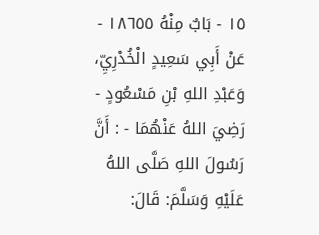١٥ - بَابٌ مِنْهُ ١٨٦٥٥ - عَنْ أَبِي سَعِيدٍ الْخُدْرِيِّ، وَعَبْدِ اللهِ بْنِ مَسْعُودٍ - رَضِيَ اللهُ عَنْهُمَا - : أَنَّ رَسُولَ اللهِ صَلَّى اللهُ عَلَيْهِ وَسَلَّمَ: قَالَ: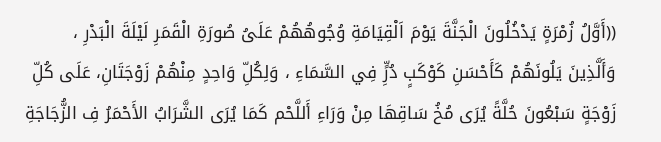((أَوَّلُ زُمْرَةٍ يَدْخُلُونَ الْجَنَّةَ يَوْمَ اَلْقِيَامَةِ وُجُوهُهُمْ عَلَىُ صُورَةِ الْقَمَرِ لَيْلَةَ الْبَدْرِ ، وَأَلَّذِينَ يَلُونَهُمْ كَأَحْسَنِ كَوْكَبٍ دُرٍِّ فِي السَّمَاءِ ، وَلِكُلِّ وَاحِدٍ مِنْهُمْ زَوْجَتَانِ، عَلَى كُلِّ زَوْجَةٍ سَبْعُونَ حُلَّةً يُرَى مُخُ سَاقِهَا مِنْ وَرَاءِ أَللَّحْم كَمَا يُرَى الشَّرَابُ الأَحْمَرُ فِ الزُّجَاجَةِ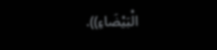الْبَيْضَاءِ)).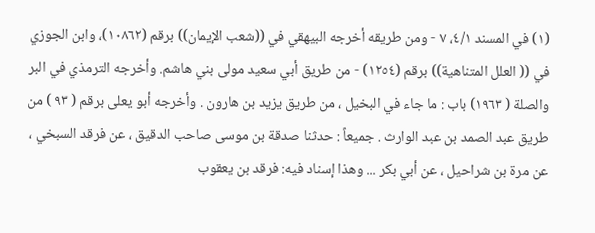(١) في المسند ٤/١، ٧ - ومن طريقه أخرجه البيهقي في ((شعب الإيمان)) برقم (١٠٨٦٢)، وابن الجوزي في (( العلل المتناهية)) برقم (١٢٥٤) - من طريق أبي سعيد مولى بني هاشم. وأخرجه الترمذي في البر والصلة ( ١٩٦٣) باب : ما جاء في البخيل ، من طريق يزيد بن هارون . وأخرجه أبو يعلى برقم ( ٩٣ ) من طريق عبد الصمد بن عبد الوارث . جميعاً : حدثنا صدقة بن موسى صاحب الدقيق ، عن فرقد السبخي ، عن مرة بن شراحيل ، عن أبي بكر ... وهذا إسناد فيه: فرقد بن يعقوب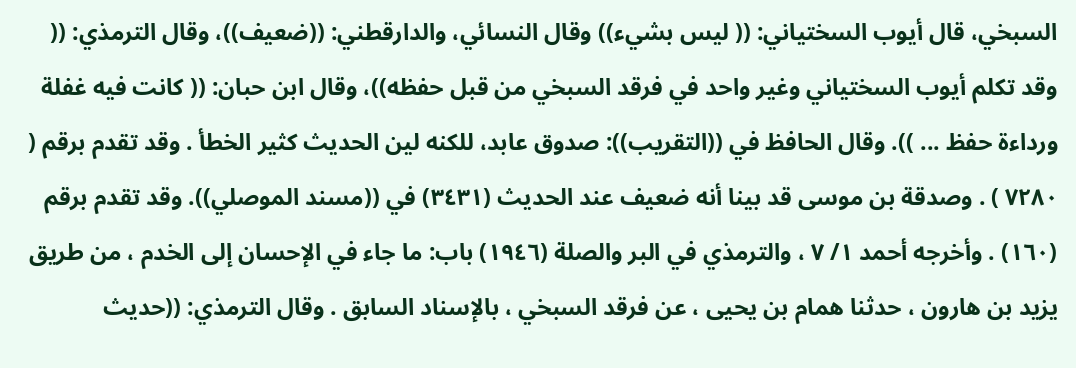السبخي، قال أيوب السختياني: (( ليس بشيء)) وقال النسائي، والدارقطني: ((ضعيف))، وقال الترمذي: (( وقد تكلم أيوب السختياني وغير واحد في فرقد السبخي من قبل حفظه))، وقال ابن حبان: (( كانت فيه غفلة ورداءة حفظ ... )). وقال الحافظ في ((التقريب)): صدوق عابد، للكنه لين الحديث كثير الخطأ . وقد تقدم برقم ( ٧٢٨٠ ) . وصدقة بن موسى قد بينا أنه ضعيف عند الحديث (٣٤٣١) في ((مسند الموصلي)). وقد تقدم برقم (١٦٠) . وأخرجه أحمد ١/ ٧ ، والترمذي في البر والصلة (١٩٤٦) باب: ما جاء في الإحسان إلى الخدم ، من طريق يزيد بن هارون ، حدثنا همام بن يحيى ، عن فرقد السبخي ، بالإسناد السابق . وقال الترمذي: ((حديث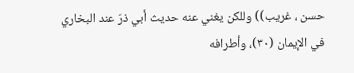حسن ، غريب)) وللكن يغني عنه حديث أبي ذرّ عند البخاري في الإيمان (٣٠)، وأطرافه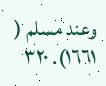وعند مسلم ( ١٦٦١). ٣٢٠